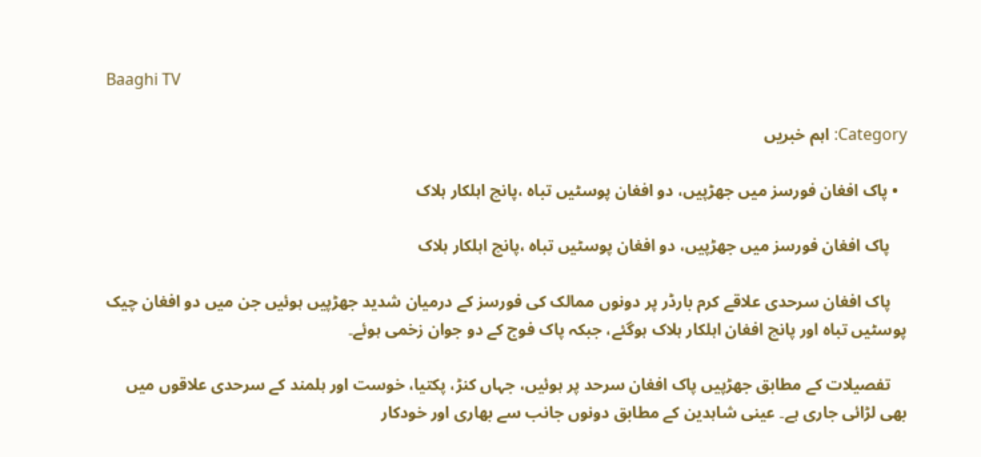Baaghi TV

Category: اہم خبریں

  • پاک افغان فورسز میں جھڑپیں، دو افغان پوسٹیں تباہ ،پانچ اہلکار ہلاک

    پاک افغان فورسز میں جھڑپیں، دو افغان پوسٹیں تباہ ،پانچ اہلکار ہلاک

    پاک افغان سرحدی علاقے کرم بارڈر پر دونوں ممالک کی فورسز کے درمیان شدید جھڑپیں ہوئیں جن میں دو افغان چیک پوسٹیں تباہ اور پانچ افغان اہلکار ہلاک ہوگئے، جبکہ پاک فوج کے دو جوان زخمی ہوئے۔

    تفصیلات کے مطابق جھڑپیں پاک افغان سرحد پر ہوئیں، جہاں کنڑ، پکتیا، خوست اور ہلمند کے سرحدی علاقوں میں بھی لڑائی جاری ہے۔ عینی شاہدین کے مطابق دونوں جانب سے بھاری اور خودکار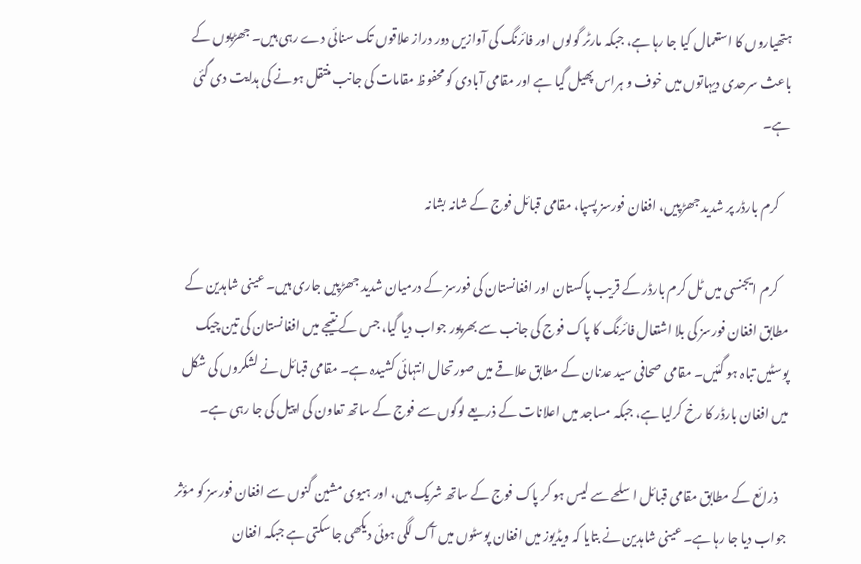ہتھیاروں کا استعمال کیا جا رہا ہے، جبکہ مارٹر گولوں اور فائرنگ کی آوازیں دور دراز علاقوں تک سنائی دے رہی ہیں۔ جھڑپوں کے باعث سرحدی دیہاتوں میں خوف و ہراس پھیل گیا ہے اور مقامی آبادی کو محفوظ مقامات کی جانب منتقل ہونے کی ہدایت دی گئی ہے۔

    کرم بارڈر پر شدید جھڑپیں، افغان فورسز پسپا، مقامی قبائل فوج کے شانہ بشانہ

    کرم ایجنسی میں ٹل کرم بارڈر کے قریب پاکستان اور افغانستان کی فورسز کے درمیان شدید جھڑپیں جاری ہیں۔ عینی شاہدین کے مطابق افغان فورسز کی بلا اشتعال فائرنگ کا پاک فوج کی جانب سے بھرپور جواب دیا گیا، جس کے نتیجے میں افغانستان کی تین چیک پوسٹیں تباہ ہو گئیں۔ مقامی صحافی سید عدنان کے مطابق علاقے میں صورتحال انتہائی کشیدہ ہے۔ مقامی قبائل نے لشکروں کی شکل میں افغان بارڈر کا رخ کرلیا ہے، جبکہ مساجد میں اعلانات کے ذریعے لوگوں سے فوج کے ساتھ تعاون کی اپیل کی جا رہی ہے۔

    ذرائع کے مطابق مقامی قبائل اسلحے سے لیس ہو کر پاک فوج کے ساتھ شریک ہیں، اور ہیوی مشین گنوں سے افغان فورسز کو مؤثر جواب دیا جا رہا ہے۔ عینی شاہدین نے بتایا کہ ویڈیوز میں افغان پوسٹوں میں آگ لگی ہوئی دیکھی جا سکتی ہے جبکہ افغان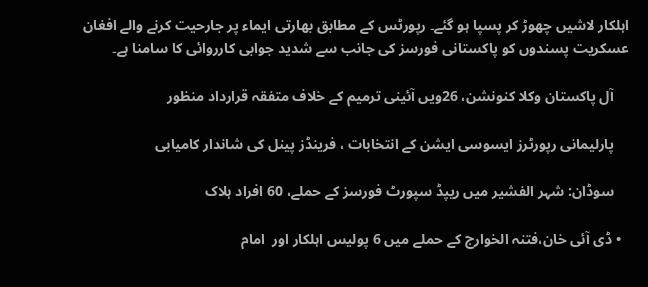اہلکار لاشیں چھوڑ کر پسپا ہو گئے۔ رپورٹس کے مطابق بھارتی ایماء پر جارحیت کرنے والے افغان عسکریت پسندوں کو پاکستانی فورسز کی جانب سے شدید جوابی کارروائی کا سامنا ہے۔

    آل پاکستان وکلا کنونشن، 26ویں آئینی ترمیم کے خلاف متفقہ قرارداد منظور

    پارلیمانی رپورٹرز ایسوسی ایشن کے انتخابات ، فرینڈز پینل کی شاندار کامیابی

    سوڈان: شہر الفشیر میں ریپڈ سپورٹ فورسز کے حملے، 60 افراد ہلاک

  • ڈی آئی خان،فتنہ الخوارج کے حملے میں 6 پولیس اہلکار اور  امام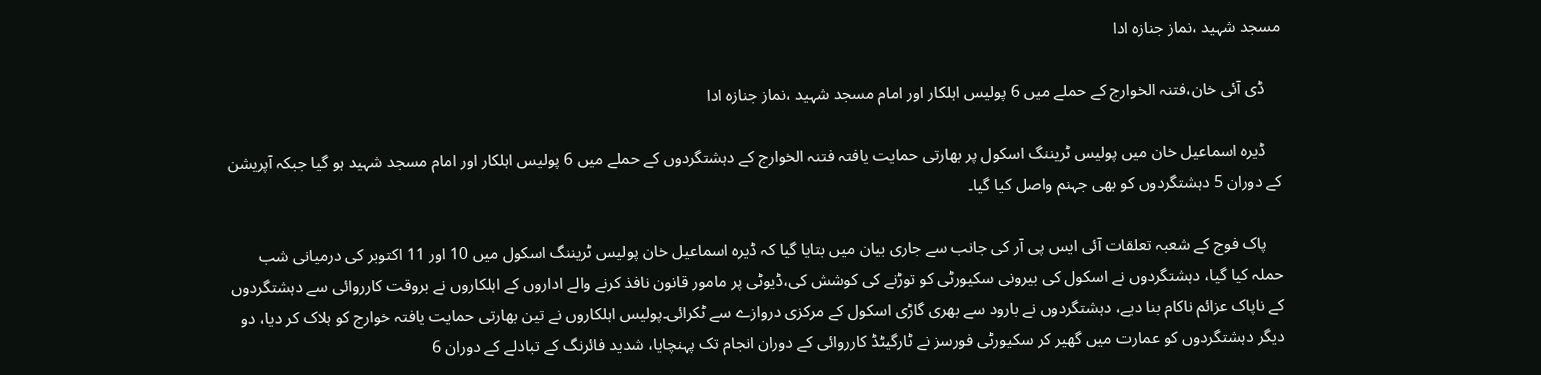مسجد شہید ،نماز جنازہ ادا

    ڈی آئی خان،فتنہ الخوارج کے حملے میں 6 پولیس اہلکار اور امام مسجد شہید ،نماز جنازہ ادا

    ڈیرہ اسماعیل خان میں پولیس ٹریننگ اسکول پر بھارتی حمایت یافتہ فتنہ الخوارج کے دہشتگردوں کے حملے میں 6 پولیس اہلکار اور امام مسجد شہید ہو گیا جبکہ آپریشن کے دوران 5 دہشتگردوں کو بھی جہنم واصل کیا گیا۔

    پاک فوج کے شعبہ تعلقات آئی ایس پی آر کی جانب سے جاری بیان میں بتایا گیا کہ ڈیرہ اسماعیل خان پولیس ٹریننگ اسکول میں 10 اور 11 اکتوبر کی درمیانی شب حملہ کیا گیا، دہشتگردوں نے اسکول کی بیرونی سکیورٹی کو توڑنے کی کوشش کی،ڈیوٹی پر مامور قانون نافذ کرنے والے اداروں کے اہلکاروں نے بروقت کارروائی سے دہشتگردوں کے ناپاک عزائم ناکام بنا دیے، دہشتگردوں نے بارود سے بھری گاڑی اسکول کے مرکزی دروازے سے ٹکرائی۔پولیس اہلکاروں نے تین بھارتی حمایت یافتہ خوارج کو ہلاک کر دیا، دو دیگر دہشتگردوں کو عمارت میں گھیر کر سکیورٹی فورسز نے ٹارگیٹڈ کارروائی کے دوران انجام تک پہنچایا، شدید فائرنگ کے تبادلے کے دوران 6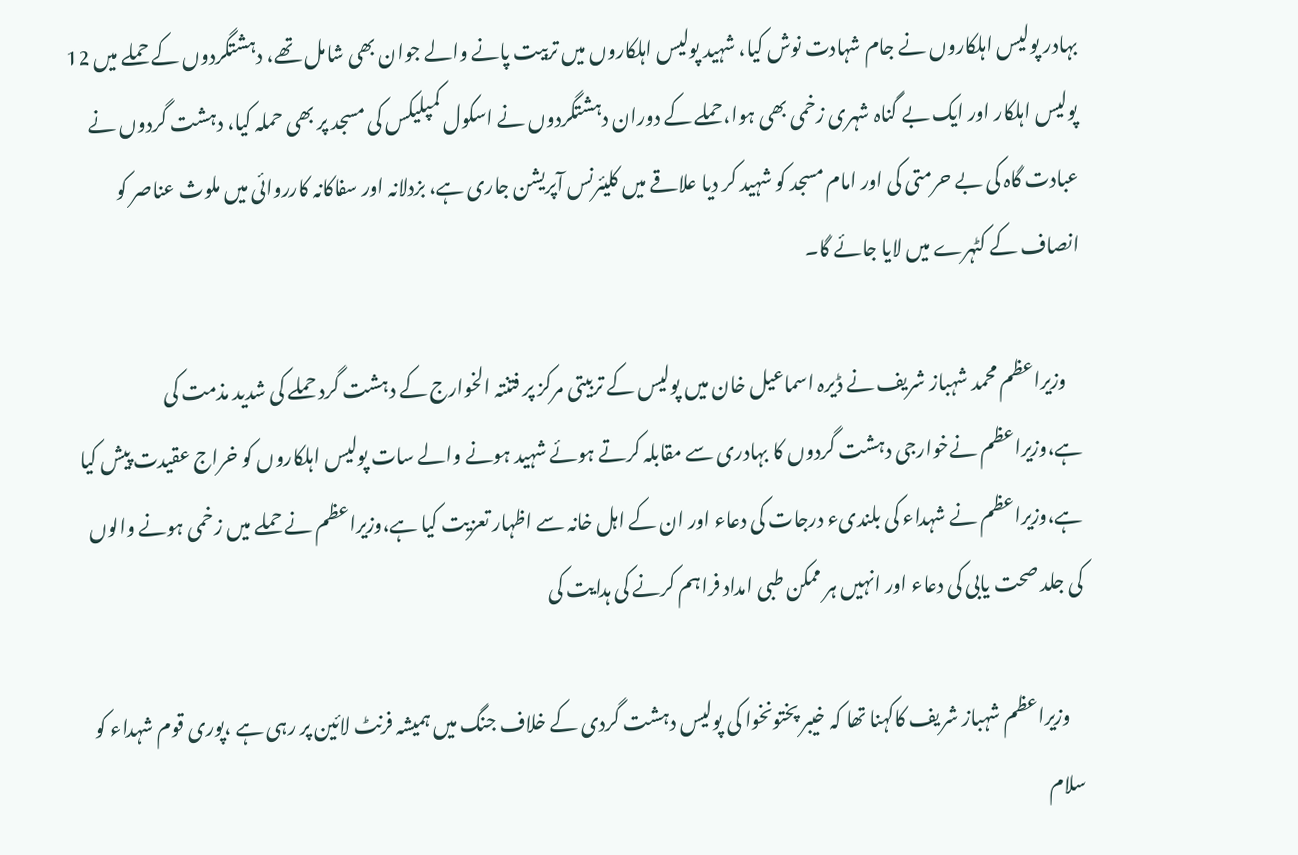بہادر پولیس اہلکاروں نے جام شہادت نوش کیا، شہید پولیس اہلکاروں میں تربیت پانے والے جوان بھی شامل تھے، دہشتگردوں کے حملے میں 12 پولیس اہلکار اور ایک بے گناہ شہری زخمی بھی ہوا،حملے کے دوران دہشتگردوں نے اسکول کمپلیکس کی مسجد پر بھی حملہ کیا، دہشت گردوں نے عبادت گاہ کی بے حرمتی کی اور امام مسجد کو شہید کر دیا علاقے میں کلیئرنس آپریشن جاری ہے، بزدلانہ اور سفاکانہ کارروائی میں ملوث عناصر کو انصاف کے کٹہرے میں لایا جائے گا۔

    وزیراعظم محمد شہباز شریف نے ڈیرہ اسماعیل خان میں پولیس کے تربیتی مرکز پر فتنتہ الخوارج کے دہشت گرد حملے کی شدید مذمت کی ہے،وزیراعظم نےخوارجی دہشت گردوں کا بہادری سے مقابلہ کرتے ہوئے شہید ہونے والے سات پولیس اہلکاروں کو خراج عقیدت پیش کیا ہے،وزیراعظم نے شہداء کی بلندیء درجات کی دعاء اور ان کے اہل خانہ سے اظہار تعزیت کیا ہے،وزیراعظم نے حملے میں زخمی ہونے والوں کی جلد صحت یابی کی دعاء اور انہیں ہر ممکن طبی امداد فراہم کرنے کی ہدایت کی

    وزیراعظم شہباز شریف کاکہنا تھا کہ خیبر پختونخوا کی پولیس دہشت گردی کے خلاف جنگ میں ہمیشہ فرنٹ لائین پر رہی ہے ،پوری قوم شہداء کو سلام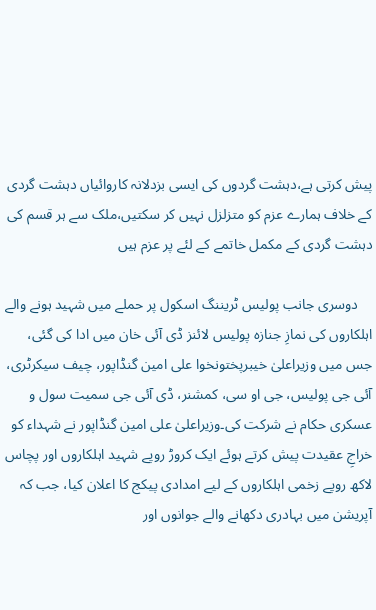پیش کرتی ہے،دہشت گردوں کی ایسی بزدلانہ کاروائیاں دہشت گردی کے خلاف ہمارے عزم کو متزلزل نہیں کر سکتیں،ملک سے ہر قسم کی دہشت گردی کے مکمل خاتمے کے لئے پر عزم ہیں

    دوسری جانب پولیس ٹریننگ اسکول پر حملے میں شہید ہونے والے اہلکاروں کی نمازِ جنازہ پولیس لائنز ڈی آئی خان میں ادا کی گئی، جس میں وزیراعلیٰ خیبرپختونخوا علی امین گنڈاپور، چیف سیکرٹری، آئی جی پولیس، جی او سی، کمشنر، ڈی آئی جی سمیت سول و عسکری حکام نے شرکت کی۔وزیراعلیٰ علی امین گنڈاپور نے شہداء کو خراجِ عقیدت پیش کرتے ہوئے ایک کروڑ روپے شہید اہلکاروں اور پچاس لاکھ روپے زخمی اہلکاروں کے لیے امدادی پیکج کا اعلان کیا، جب کہ آپریشن میں بہادری دکھانے والے جوانوں اور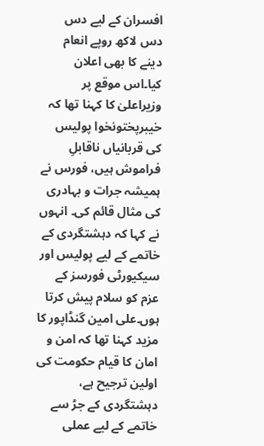افسران کے لیے دس دس لاکھ روپے انعام دینے کا بھی اعلان کیا۔اس موقع پر وزیراعلیٰ کا کہنا تھا کہ خیبرپختونخوا پولیس کی قربانیاں ناقابلِ فراموش ہیں، فورس نے ہمیشہ جرات و بہادری کی مثال قائم کی۔ انہوں نے کہا کہ دہشتگردی کے خاتمے کے لیے پولیس اور سیکیورٹی فورسز کے عزم کو سلام پیش کرتا ہوں۔علی امین گنڈاپور کا مزید کہنا تھا کہ امن و امان کا قیام حکومت کی اولین ترجیح ہے، دہشتگردی کے جڑ سے خاتمے کے لیے عملی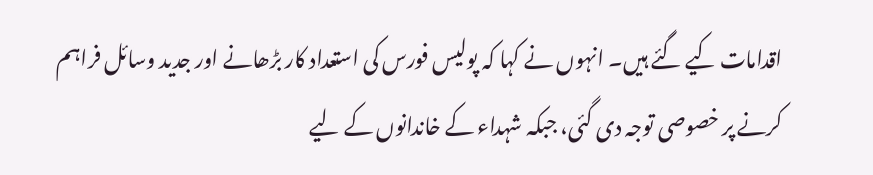اقدامات کیے گئے ہیں۔ انہوں نے کہا کہ پولیس فورس کی استعداد کار بڑھانے اور جدید وسائل فراہم کرنے پر خصوصی توجہ دی گئی، جبکہ شہداء کے خاندانوں کے لیے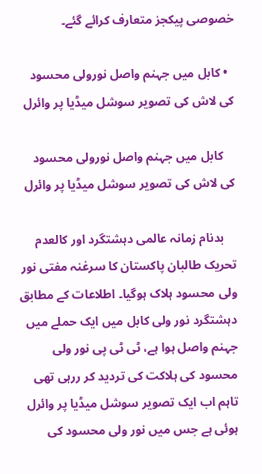خصوصی پیکجز متعارف کرائے گئے۔

  • کابل میں جہنم واصل نورولی محسود کی لاش کی تصویر سوشل میڈیا پر وائرل

    کابل میں جہنم واصل نورولی محسود کی لاش کی تصویر سوشل میڈیا پر وائرل

    بدنام زمانہ عالمی دہشتگرد اور کالعدم تحریک طالبان پاکستان کا سرغنہ مفتی نور ولی محسود ہلاک ہوگیا۔ اطلاعات کے مطابق دہشتگرد نور ولی کابل میں ایک حملے میں جہنم واصل ہوا ہے، ٹی ٹی پی نور ولی محسود کی ہلاکت کی تردید کر ررہی تھی تاہم اب ایک تصویر سوشل میڈیا پر وائرل ہوئی ہے جس میں نور ولی محسود کی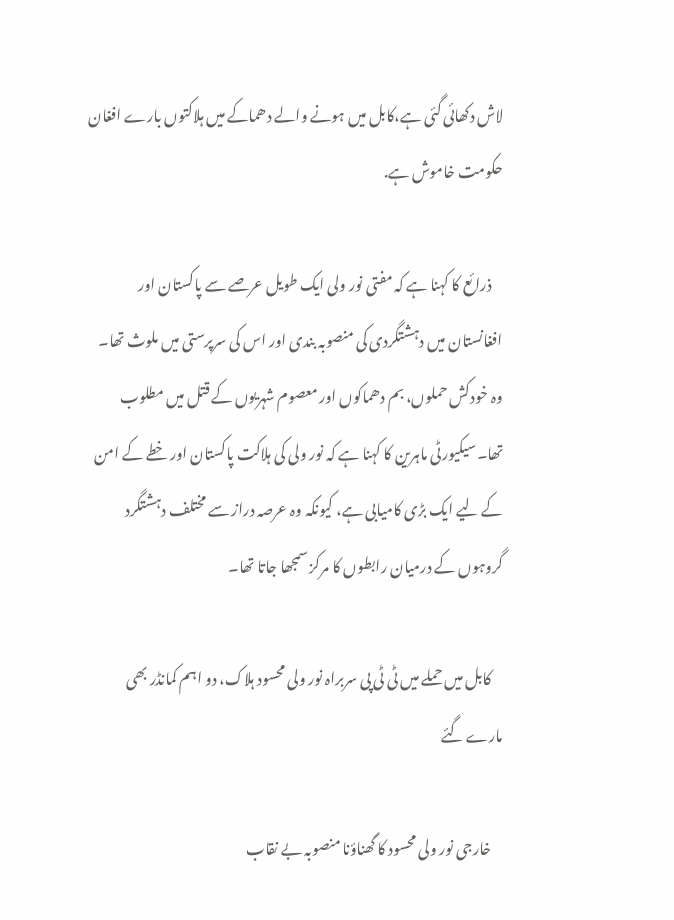لاش دکھائی گئی ہے،کابل میں ہونے والے دھماکے میں ہلاکتوں بارے افغان حکومت خاموش ہے.

    ذرائع کا کہنا ہے کہ مفتی نور ولی ایک طویل عرصے سے پاکستان اور افغانستان میں دہشتگردی کی منصوبہ بندی اور اس کی سرپرستی میں ملوث تھا۔ وہ خودکش حملوں، بم دھماکوں اور معصوم شہریوں کے قتل میں مطلوب تھا۔سیکیورٹی ماہرین کا کہنا ہے کہ نور ولی کی ہلاکت پاکستان اور خطے کے امن کے لیے ایک بڑی کامیابی ہے، کیونکہ وہ عرصہ دراز سے مختلف دہشتگرد گروہوں کے درمیان رابطوں کا مرکز سمجھا جاتا تھا۔

    کابل میں حملے میں ٹی ٹی پی سربراہ نور ولی محسود ہلاک، دو اہم کمانڈر بھی مارے گئے

    خارجی نور ولی محسود کا گھناؤنا منصوبہ بے نقاب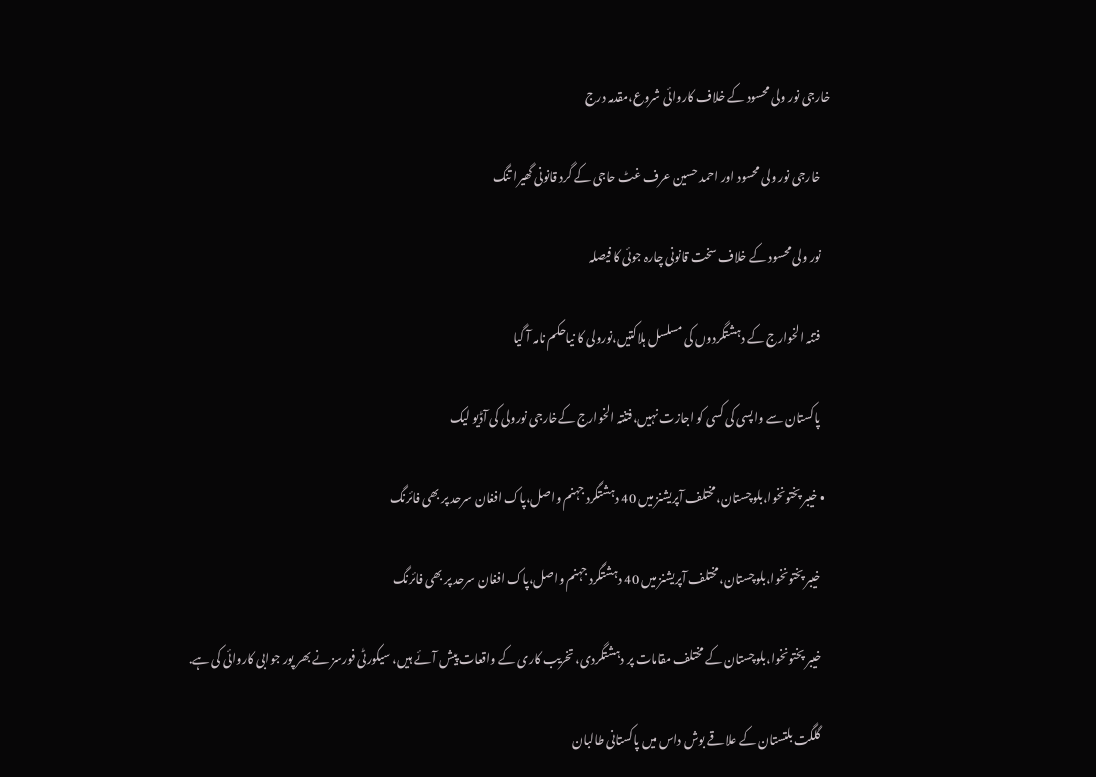خارجی نور ولی محسود کے خلاف کاروائی شروع،مقدمہ درج

    خارجی نور ولی محسود اور احمد حسین عرف غٹ حاجی کے گرد قانونی گھیرا تنگ

    نور ولی محسود کے خلاف سخت قانونی چارہ جوئی کا فیصلہ

    فتنہ الخوارج کے دہشتگردوں کی مسلسل ہلاکتیں،نورولی کا نیاحکم نامہ آ گیا

    پاکستان سے واپسی کی کسی کو اجازت نہیں،فتنتہ الخوارج کےخارجی نورولی کی آڈیو لیک

  • خیبر پختونخوا،بلوچستان،مختلف آپریشنز میں 40 دہشتگرد جہنم واصل،پاک افغان سرحد پر بھی فائرنگ

    خیبر پختونخوا،بلوچستان،مختلف آپریشنز میں 40 دہشتگرد جہنم واصل،پاک افغان سرحد پر بھی فائرنگ

    خیبر پختونخوا،بلوچستان کے مختلف مقامات پر دہشتگردی، تخریب کاری کے واقعات پیش آئے ہیں، سیکورٹی فورسز نے بھر پور جوابی کاروائی کی ہے.

    گلگت بلتستان کے علاقے بوش داس میں پاکستانی طالبان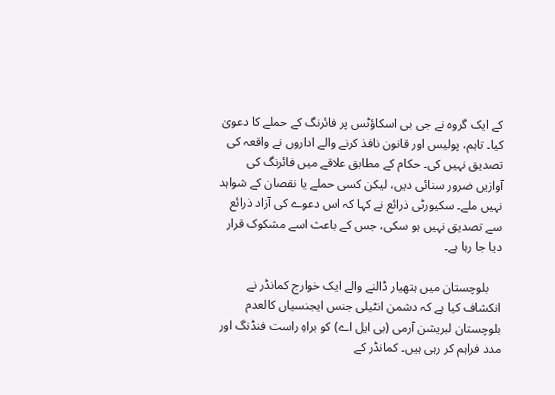کے ایک گروہ نے جی بی اسکاؤٹس پر فائرنگ کے حملے کا دعویٰ کیا۔ تاہم، پولیس اور قانون نافذ کرنے والے اداروں نے واقعہ کی تصدیق نہیں کی۔ حکام کے مطابق علاقے میں فائرنگ کی آوازیں ضرور سنائی دیں، لیکن کسی حملے یا نقصان کے شواہد نہیں ملے۔ سکیورٹی ذرائع نے کہا کہ اس دعوے کی آزاد ذرائع سے تصدیق نہیں ہو سکی، جس کے باعث اسے مشکوک قرار دیا جا رہا ہے۔

    بلوچستان میں ہتھیار ڈالنے والے ایک خوارج کمانڈر نے انکشاف کیا ہے کہ دشمن انٹیلی جنس ایجنسیاں کالعدم بلوچستان لبریشن آرمی (بی ایل اے) کو براہِ راست فنڈنگ اور مدد فراہم کر رہی ہیں۔ کمانڈر کے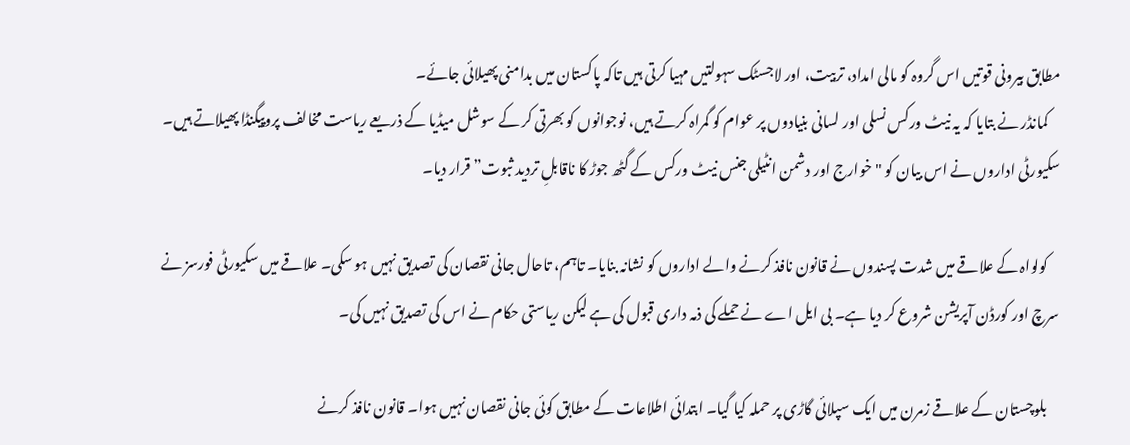مطابق بیرونی قوتیں اس گروہ کو مالی امداد، تربیت، اور لاجسٹک سہولتیں مہیا کرتی ہیں تاکہ پاکستان میں بدامنی پھیلائی جائے۔
    کمانڈر نے بتایا کہ یہ نیٹ ورکس نسلی اور لسانی بنیادوں پر عوام کو گمراہ کرتے ہیں، نوجوانوں کو بھرتی کر کے سوشل میڈیا کے ذریعے ریاست مخالف پروپیگنڈا پھیلاتے ہیں۔ سکیورٹی اداروں نے اس بیان کو "خوارج اور دشمن انٹیلی جنس نیٹ ورکس کے گٹھ جوڑ کا ناقابلِ تردید ثبوت” قرار دیا۔

    کولواہ کے علاقے میں شدت پسندوں نے قانون نافذ کرنے والے اداروں کو نشانہ بنایا۔ تاہم، تاحال جانی نقصان کی تصدیق نہیں ہو سکی۔ علاقے میں سکیورٹی فورسز نے سرچ اور کورڈن آپریشن شروع کر دیا ہے۔ بی ایل اے نے حملے کی ذمہ داری قبول کی ہے لیکن ریاستی حکام نے اس کی تصدیق نہیں کی۔

    بلوچستان کے علاقے زمرن میں ایک سپلائی گاڑی پر حملہ کیا گیا۔ ابتدائی اطلاعات کے مطابق کوئی جانی نقصان نہیں ہوا۔ قانون نافذ کرنے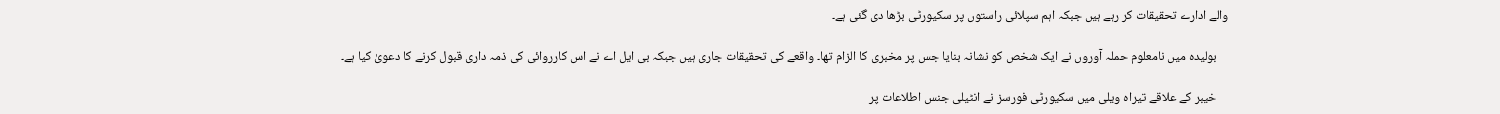والے ادارے تحقیقات کر رہے ہیں جبکہ اہم سپلائی راستوں پر سکیورٹی بڑھا دی گئی ہے۔

    بولیدہ میں نامعلوم حملہ آوروں نے ایک شخص کو نشانہ بنایا جس پر مخبری کا الزام تھا۔ واقعے کی تحقیقات جاری ہیں جبکہ بی ایل اے نے اس کارروائی کی ذمہ داری قبول کرنے کا دعویٰ کیا ہے۔

    خیبر کے علاقے تیراہ ویلی میں سکیورٹی فورسز نے انٹیلی جنس اطلاعات پر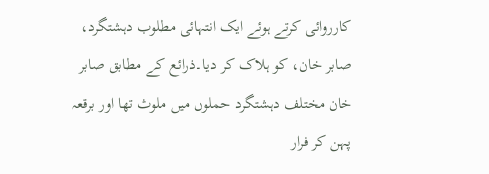کارروائی کرتے ہوئے ایک انتہائی مطلوب دہشتگرد، صابر خان، کو ہلاک کر دیا۔ذرائع کے مطابق صابر خان مختلف دہشتگرد حملوں میں ملوث تھا اور برقعہ پہن کر فرار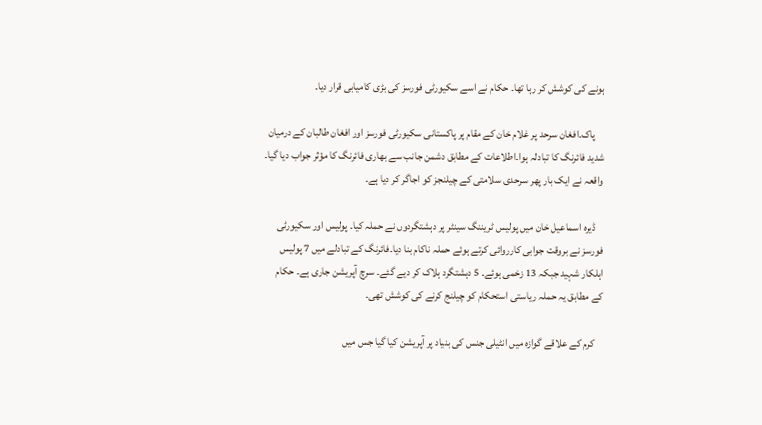ہونے کی کوشش کر رہا تھا۔ حکام نے اسے سکیورٹی فورسز کی بڑی کامیابی قرار دیا۔

    پاک۔افغان سرحد پر غلام خان کے مقام پر پاکستانی سکیورٹی فورسز اور افغان طالبان کے درمیان شدید فائرنگ کا تبادلہ ہوا۔اطلاعات کے مطابق دشمن جانب سے بھاری فائرنگ کا مؤثر جواب دیا گیا۔ واقعہ نے ایک بار پھر سرحدی سلامتی کے چیلنجز کو اجاگر کر دیا ہے۔

    ڈیرہ اسماعیل خان میں پولیس ٹریننگ سینٹر پر دہشتگردوں نے حملہ کیا۔ پولیس اور سکیورٹی فورسز نے بروقت جوابی کارروائی کرتے ہوئے حملہ ناکام بنا دیا۔فائرنگ کے تبادلے میں 7 پولیس اہلکار شہید جبکہ 13 زخمی ہوئے۔ 5 دہشتگرد ہلاک کر دیے گئے۔ سرچ آپریشن جاری ہے۔ حکام کے مطابق یہ حملہ ریاستی استحکام کو چیلنج کرنے کی کوشش تھی۔

    کرم کے علاقے گوازہ میں انٹیلی جنس کی بنیاد پر آپریشن کیا گیا جس میں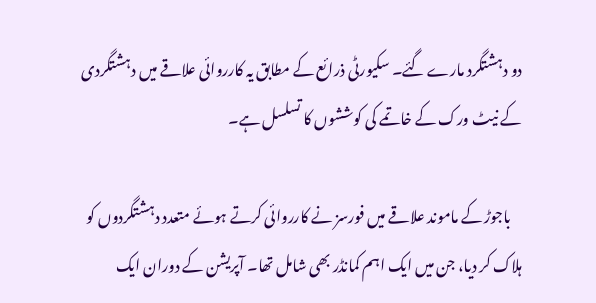دو دہشتگرد مارے گئے۔ سکیورٹی ذرائع کے مطابق یہ کارروائی علاقے میں دہشتگردی کے نیٹ ورک کے خاتمے کی کوششوں کا تسلسل ہے۔

    باجوڑ کے ماموند علاقے میں فورسز نے کارروائی کرتے ہوئے متعدد دہشتگردوں کو ہلاک کر دیا، جن میں ایک اہم کمانڈر بھی شامل تھا۔ آپریشن کے دوران ایک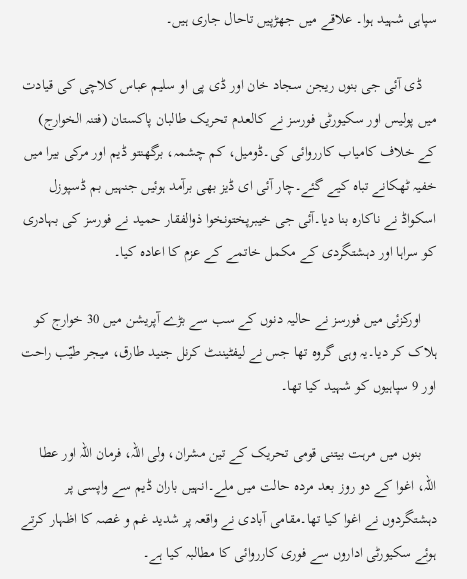سپاہی شہید ہوا۔ علاقے میں جھڑپیں تاحال جاری ہیں۔

    ڈی آئی جی بنوں ریجن سجاد خان اور ڈی پی او سلیم عباس کلاچی کی قیادت میں پولیس اور سکیورٹی فورسز نے کالعدم تحریک طالبان پاکستان (فتنہ الخوارج) کے خلاف کامیاب کارروائی کی۔ڈومیل، کم چشمہ، برگھنتو ڈیم اور مرکی بیرا میں خفیہ ٹھکانے تباہ کیے گئے۔چار آئی ای ڈیز بھی برآمد ہوئیں جنہیں بم ڈسپوزل اسکواڈ نے ناکارہ بنا دیا۔آئی جی خیبرپختونخوا ذوالفقار حمید نے فورسز کی بہادری کو سراہا اور دہشتگردی کے مکمل خاتمے کے عزم کا اعادہ کیا۔

    اورکزئی میں فورسز نے حالیہ دنوں کے سب سے بڑے آپریشن میں 30 خوارج کو ہلاک کر دیا۔یہ وہی گروہ تھا جس نے لیفٹیننٹ کرنل جنید طارق، میجر طیّب راحت اور 9 سپاہیوں کو شہید کیا تھا۔

    بنوں میں مرہت بیتنی قومی تحریک کے تین مشران، ولی اللہ، فرمان اللہ اور عطا اللہ، اغوا کے دو روز بعد مردہ حالت میں ملے۔انہیں باران ڈیم سے واپسی پر دہشتگردوں نے اغوا کیا تھا۔مقامی آبادی نے واقعہ پر شدید غم و غصہ کا اظہار کرتے ہوئے سکیورٹی اداروں سے فوری کارروائی کا مطالبہ کیا ہے۔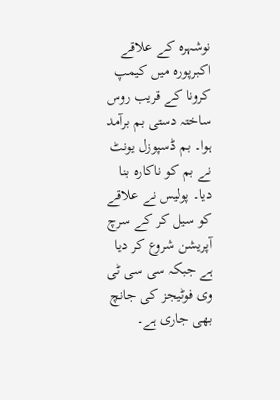نوشہرہ کے علاقے اکبرپورہ میں کیمپ کرونا کے قریب روس ساختہ دستی بم برآمد ہوا۔ بم ڈسپوزل یونٹ نے بم کو ناکارہ بنا دیا۔ پولیس نے علاقے کو سیل کر کے سرچ آپریشن شروع کر دیا ہے جبکہ سی سی ٹی وی فوٹیجز کی جانچ بھی جاری ہے۔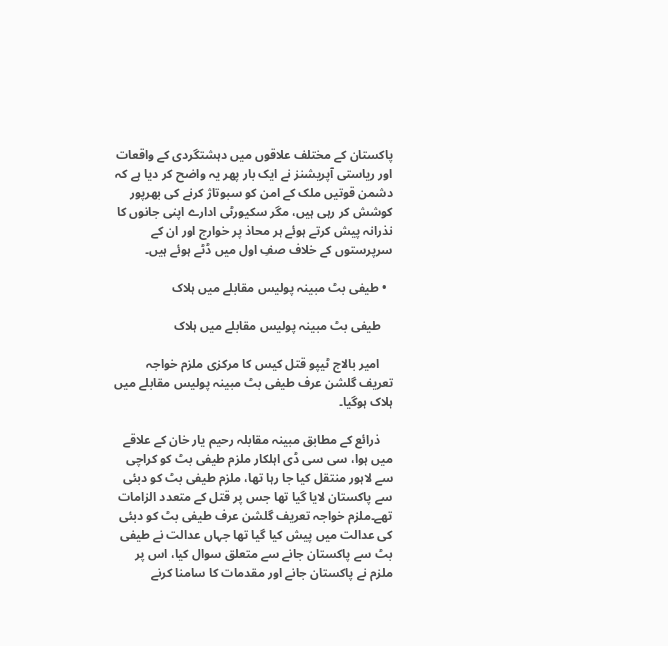پاکستان کے مختلف علاقوں میں دہشتگردی کے واقعات اور ریاستی آپریشنز نے ایک بار پھر یہ واضح کر دیا ہے کہ دشمن قوتیں ملک کے امن کو سبوتاژ کرنے کی بھرپور کوشش کر رہی ہیں، مگر سکیورٹی ادارے اپنی جانوں کا نذرانہ پیش کرتے ہوئے ہر محاذ پر خوارج اور ان کے سرپرستوں کے خلاف صفِ اول میں ڈٹے ہوئے ہیں۔

  • طیفی بٹ مبینہ پولیس مقابلے میں ہلاک

    طیفی بٹ مبینہ پولیس مقابلے میں ہلاک

    امیر بالاج ٹیپو قتل کیس کا مرکزی ملزم خواجہ تعریف گلشن عرف طیفی بٹ مبینہ پولیس مقابلے میں ہلاک ہوگیا۔

    ذرائع کے مطابق مبینہ مقابلہ رحیم یار خان کے علاقے میں ہوا، سی سی ڈی اہلکار ملزم طیفی بٹ کو کراچی سے لاہور منتقل کیا جا رہا تھا، ملزم طیفی بٹ کو دبئی سے پاکستان لایا گیا تھا جس پر قتل کے متعدد الزامات تھے۔ملزم خواجہ تعریف گلشن عرف طیفی بٹ کو دبئی کی عدالت میں پیش کیا گیا تھا جہاں عدالت نے طیفی بٹ سے پاکستان جانے سے متعلق سوال کیا، اس پر ملزم نے پاکستان جانے اور مقدمات کا سامنا کرنے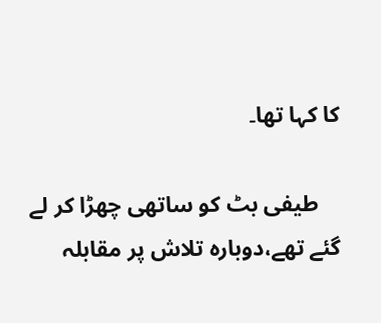کا کہا تھا۔

    طیفی بٹ کو ساتھی چھڑا کر لے گئے تھے،دوبارہ تلاش پر مقابلہ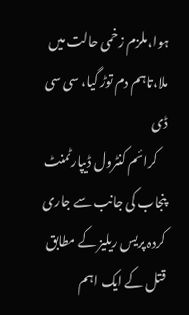ہوا،ملزم زخمی حالت میں ملا،تاہم دم توڑ گیا، سی سی ڈی
    کرائم کنٹرول ڈیپارٹمنٹ پنجاب کی جانب سے جاری کردہ پریس ریلیز کے مطابق قتل کے ایک اہم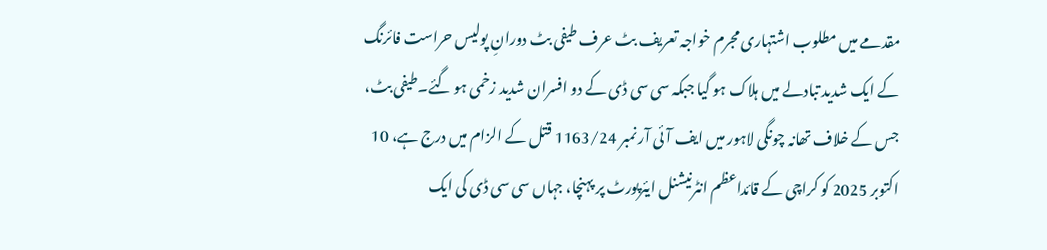مقدمے میں مطلوب اشتہاری مجرم خواجہ تعریف بٹ عرف طیفی بٹ دورانِ پولیس حراست فائرنگ کے ایک شدید تبادلے میں ہلاک ہو گیا جبکہ سی سی ڈی کے دو افسران شدید زخمی ہو گئے۔طیفی بٹ، جس کے خلاف تھانہ چونگی لاہور میں ایف آئی آر نمبر 1163/24 قتل کے الزام میں درج ہے، 10 اکتوبر 2025 کو کراچی کے قائداعظم انٹرنیشنل ایئرپورٹ پر پہنچا، جہاں سی سی ڈی کی ایک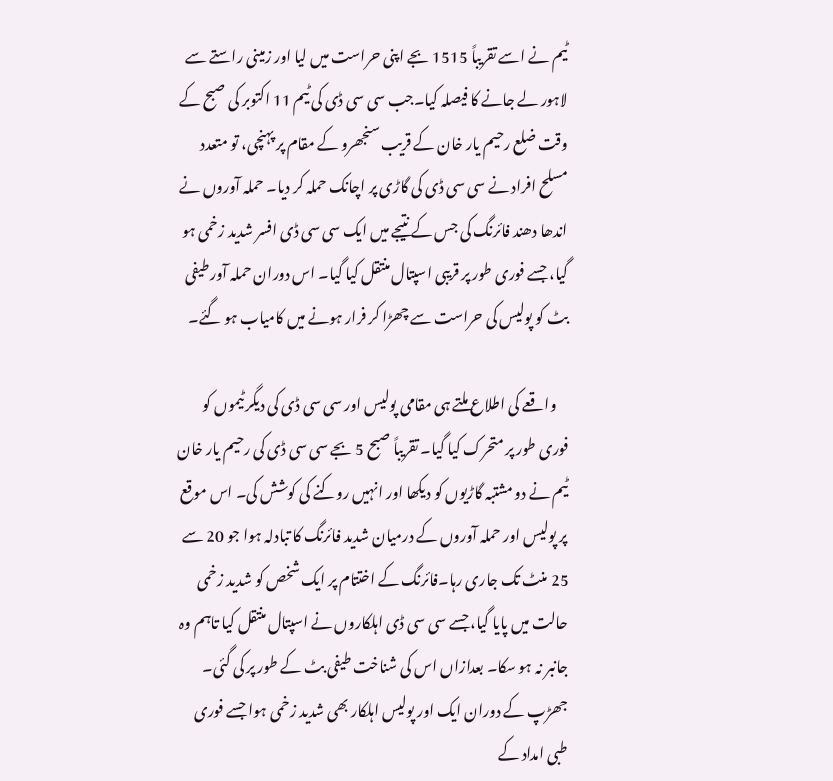ٹیم نے اسے تقریباً 1515 بجے اپنی حراست میں لیا اور زمینی راستے سے لاہور لے جانے کا فیصلہ کیا۔جب سی سی ڈی کی ٹیم 11 اکتوبر کی صبح کے وقت ضلع رحیم یار خان کے قریب سنجھرو کے مقام پر پہنچی، تو متعدد مسلح افراد نے سی سی ڈی کی گاڑی پر اچانک حملہ کر دیا۔ حملہ آوروں نے اندھا دھند فائرنگ کی جس کے نتیجے میں ایک سی سی ڈی افسر شدید زخمی ہو گیا، جسے فوری طور پر قریبی اسپتال منتقل کیا گیا۔ اس دوران حملہ آور طیفی بٹ کو پولیس کی حراست سے چھڑا کر فرار ہونے میں کامیاب ہو گئے۔

    واقعے کی اطلاع ملتے ہی مقامی پولیس اور سی سی ڈی کی دیگر ٹیموں کو فوری طور پر متحرک کیا گیا۔ تقریباً صبح 5 بجے سی سی ڈی کی رحیم یار خان ٹیم نے دو مشتبہ گاڑیوں کو دیکھا اور انہیں روکنے کی کوشش کی۔ اس موقع پر پولیس اور حملہ آوروں کے درمیان شدید فائرنگ کا تبادلہ ہوا جو 20 سے 25 منٹ تک جاری رہا۔فائرنگ کے اختتام پر ایک شخص کو شدید زخمی حالت میں پایا گیا، جسے سی سی ڈی اہلکاروں نے اسپتال منتقل کیا تاہم وہ جانبر نہ ہو سکا۔ بعدازاں اس کی شناخت طیفی بٹ کے طور پر کی گئی۔ جھڑپ کے دوران ایک اور پولیس اہلکار بھی شدید زخمی ہوا جسے فوری طبی امداد کے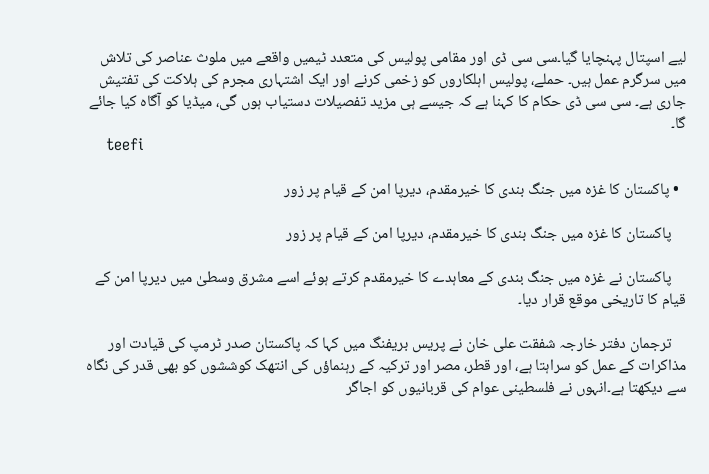لیے اسپتال پہنچایا گیا۔سی سی ڈی اور مقامی پولیس کی متعدد ٹیمیں واقعے میں ملوث عناصر کی تلاش میں سرگرم عمل ہیں۔ حملے، پولیس اہلکاروں کو زخمی کرنے اور ایک اشتہاری مجرم کی ہلاکت کی تفتیش جاری ہے۔ سی سی ڈی حکام کا کہنا ہے کہ جیسے ہی مزید تفصیلات دستیاب ہوں گی، میڈیا کو آگاہ کیا جائے گا۔
    teefi

  • پاکستان کا غزہ میں جنگ بندی کا خیرمقدم، دیرپا امن کے قیام پر زور

    پاکستان کا غزہ میں جنگ بندی کا خیرمقدم، دیرپا امن کے قیام پر زور

    پاکستان نے غزہ میں جنگ بندی کے معاہدے کا خیرمقدم کرتے ہوئے اسے مشرق وسطیٰ میں دیرپا امن کے قیام کا تاریخی موقع قرار دیا۔

    ترجمان دفتر خارجہ شفقت علی خان نے پریس بریفنگ میں کہا کہ پاکستان صدر ٹرمپ کی قیادت اور مذاکرات کے عمل کو سراہتا ہے، اور قطر، مصر اور ترکیہ کے رہنماؤں کی انتھک کوششوں کو بھی قدر کی نگاہ سے دیکھتا ہے۔انہوں نے فلسطینی عوام کی قربانیوں کو اجاگر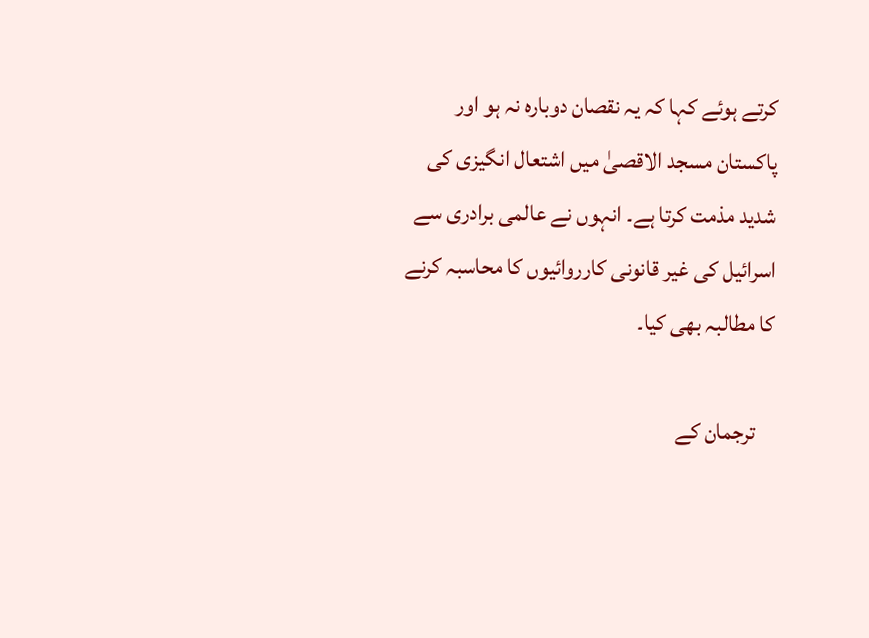کرتے ہوئے کہا کہ یہ نقصان دوبارہ نہ ہو اور پاکستان مسجد الاقصیٰ میں اشتعال انگیزی کی شدید مذمت کرتا ہے۔ انہوں نے عالمی برادری سے اسرائیل کی غیر قانونی کارروائیوں کا محاسبہ کرنے کا مطالبہ بھی کیا۔

    ترجمان کے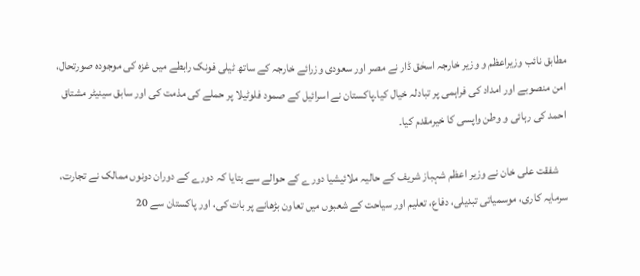مطابق نائب وزیراعظم و وزیر خارجہ اسحٰق ڈار نے مصر اور سعودی وزرائے خارجہ کے ساتھ ٹیلی فونک رابطے میں غزہ کی موجودہ صورتحال، امن منصوبے اور امداد کی فراہمی پر تبادلہ خیال کیا۔پاکستان نے اسرائیل کے صمود فلوٹیلا پر حملے کی مذمت کی اور سابق سینیٹر مشتاق احمد کی رہائی و وطن واپسی کا خیرمقدم کیا۔

    شفقت علی خان نے وزیر اعظم شہباز شریف کے حالیہ ملائیشیا دورے کے حوالے سے بتایا کہ دورے کے دوران دونوں ممالک نے تجارت، سرمایہ کاری، موسمیاتی تبدیلی، دفاع، تعلیم اور سیاحت کے شعبوں میں تعاون بڑھانے پر بات کی، اور پاکستان سے 20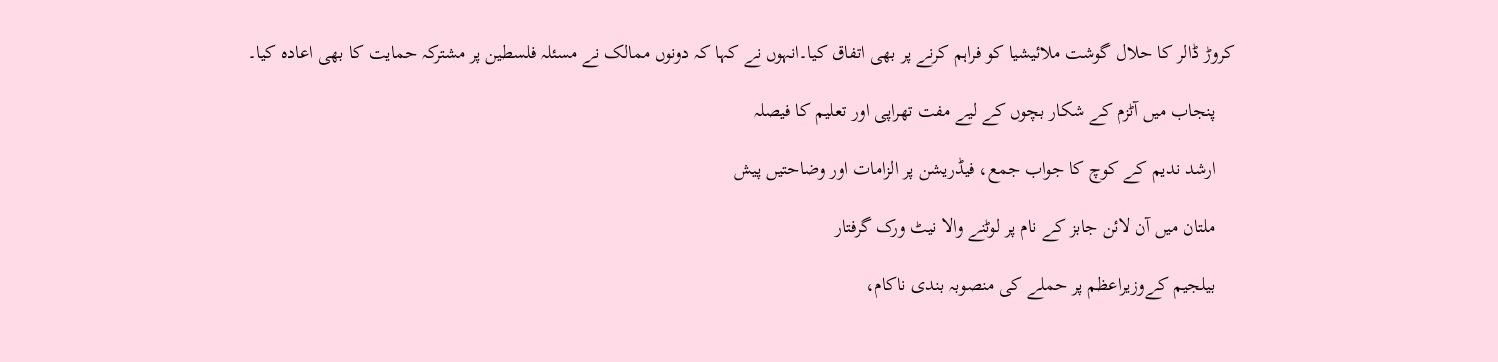کروڑ ڈالر کا حلال گوشت ملائیشیا کو فراہم کرنے پر بھی اتفاق کیا۔انہوں نے کہا کہ دونوں ممالک نے مسئلہ فلسطین پر مشترکہ حمایت کا بھی اعادہ کیا۔

    پنجاب میں آٹزم کے شکار بچوں کے لیے مفت تھراپی اور تعلیم کا فیصلہ

    ارشد ندیم کے کوچ کا جواب جمع، فیڈریشن پر الزامات اور وضاحتیں پیش

    ملتان میں آن لائن جابز کے نام پر لوٹنے والا نیٹ ورک گرفتار

    بیلجیم کےوزیراعظم پر حملے کی منصوبہ بندی ناکام،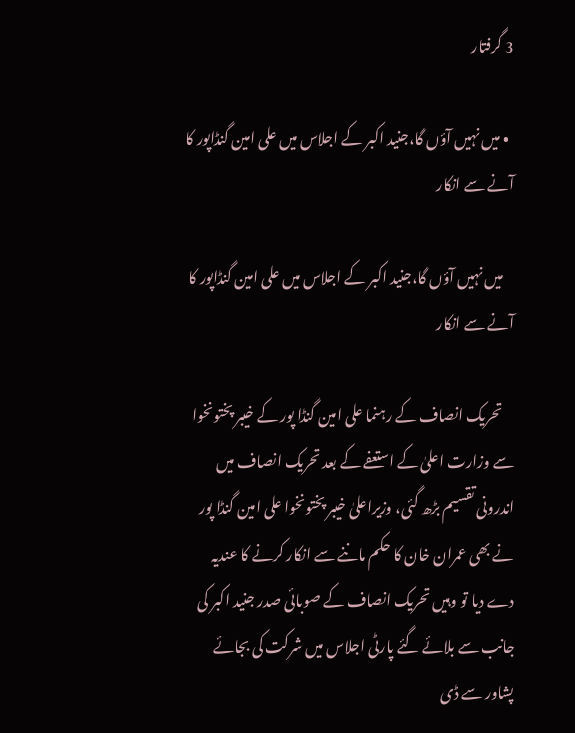3 گرفتار

  • میں نہیں آؤں گا،جنید اکبر کے اجلاس میں علی امین گنڈاپور کا آنے سے انکار

    میں نہیں آؤں گا،جنید اکبر کے اجلاس میں علی امین گنڈاپور کا آنے سے انکار

    تحریک انصاف کے رہنما علی امین گنڈا پور کے خیبر پختونخوا سے وزارت اعلیٰ کے استعفے کے بعد تحریک انصاف میں اندرونی تقسیم بڑھ گئی، وزیراعلیٰ خیبر پختونخوا علی امین گنڈا پور نے بھی عمران خان کا حکم ماننے سے انکار کرنے کا عندیہ دے دیا تو وہیں تحریک انصاف کے صوبائی صدر جنید اکبر کی جانب سے بلائے گئے پارٹی اجلاس میں شرکت کی بجائے پشاور سے ڈی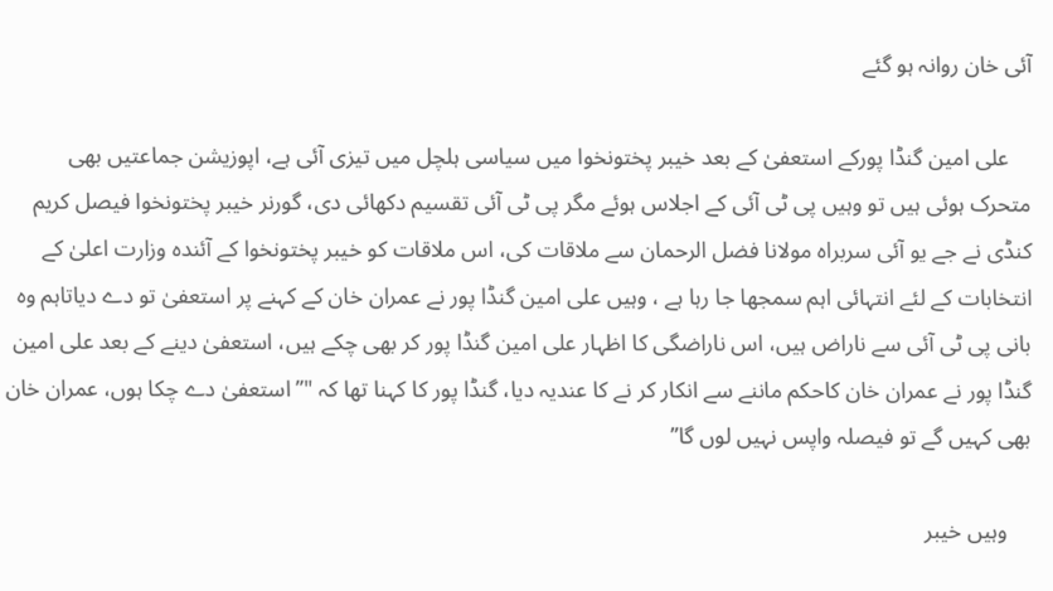آئی خان روانہ ہو گئے

    علی امین گنڈا پورکے استعفیٰ کے بعد خیبر پختونخوا میں سیاسی ہلچل میں تیزی آئی ہے، اپوزیشن جماعتیں بھی متحرک ہوئی ہیں تو وہیں پی ٹی آئی کے اجلاس ہوئے مگر پی ٹی آئی تقسیم دکھائی دی، گورنر خیبر پختونخوا فیصل کریم کنڈی نے جے یو آئی سربراہ مولانا فضل الرحمان سے ملاقات کی، اس ملاقات کو خیبر پختونخوا کے آئندہ وزارت اعلیٰ کے انتخابات کے لئے انتہائی اہم سمجھا جا رہا ہے ، وہیں علی امین گنڈا پور نے عمران خان کے کہنے پر استعفیٰ تو دے دیاتاہم وہ بانی پی ٹی آئی سے ناراض ہیں، اس ناراضگی کا اظہار علی امین گنڈا پور کر بھی چکے ہیں، استعفیٰ دینے کے بعد علی امین گنڈا پور نے عمران خان کاحکم ماننے سے انکار کر نے کا عندیہ دیا، گنڈا پور کا کہنا تھا کہ "”استعفیٰ دے چکا ہوں، عمران خان بھی کہیں گے تو فیصلہ واپس نہیں لوں گا”

    وہیں خیبر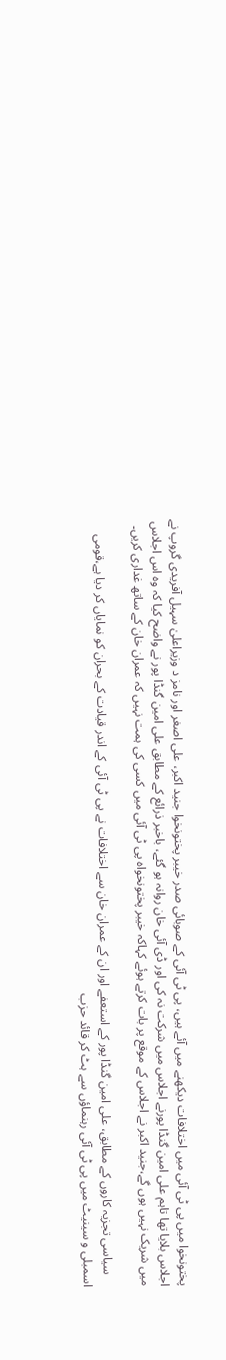پختونخوا میں پی ٹی آئی میں اختلافات دیکھنے میں آئے ہیں، پی ٹی آئی کے صوبائی صدر خیبر پختونخوا جنید اکبر، علی اصغر اور نامز د وزیراعلیٰ سہیل آفریدی گروپ نے اجلاس بلایا تھا تاہم علی امین گنڈا پورنے اجلاس میں شرکت نہ کی اور ڈی آئی خان روانہ ہو گئے، باخبر ذرائع کے مطابق علی امین گنڈا پور نے واضح کیا کہ وہ اس اجلاس میں شریک نہیں ہوں گے،جنید اکبر نے اجلاس کے موقع پر بات کرتے ہوئے کہاکہ خیبر پختونخواہ پی ٹی آئی میں کسی کی ہمت نہیں کہ عمران خان کے ساتھ غداری کریں۔

    سیاسی تجزیہ کاروں کے مطابق، علی امین گنڈا پور کے استعفے اور ان کے عمران خان سے اختلافات نے پی ٹی آئی کے اندر قیادت کے بحران کو نمایاں کر دیا ہے،قومی اسمبلی و سینیٹ میں پی ٹی آئی رہنماؤں سے ہٹ کر قائد حزب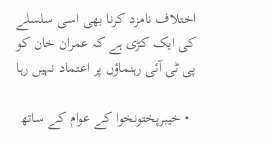اختلاف نامزد کرنا بھی اسی سلسلے کی ایک کڑی ہے کہ عمران خان کو پی ٹی آئی رہنماؤں پر اعتماد نہیں رہا

  • خیبرپختونخوا کے عوام کے ساتھ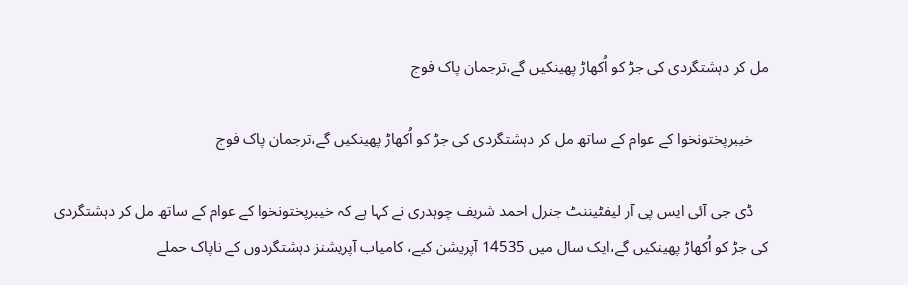مل کر دہشتگردی کی جڑ کو اُکھاڑ پھینکیں گے،ترجمان پاک فوج

    خیبرپختونخوا کے عوام کے ساتھ مل کر دہشتگردی کی جڑ کو اُکھاڑ پھینکیں گے،ترجمان پاک فوج

    ڈی جی آئی ایس پی آر لیفٹیننٹ جنرل احمد شریف چوہدری نے کہا ہے کہ خیبرپختونخوا کے عوام کے ساتھ مل کر دہشتگردی کی جڑ کو اُکھاڑ پھینکیں گے،ایک سال میں 14535 آپریشن کیے، کامیاب آپریشنز دہشتگردوں کے ناپاک حملے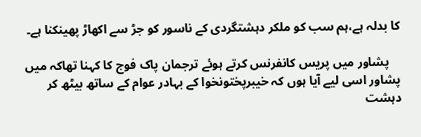کا بدلہ ہے،ہم سب کو ملکر دہشتگردی کے ناسور کو جڑ سے اکھاڑ پھینکنا ہے۔

    پشاور میں پریس کانفرنس کرتے ہوئے ترجمان پاک فوج کا کہنا تھاکہ میں پشاور اسی لیے آیا ہوں کہ خیبرپختونخوا کے بہادر عوام کے ساتھ بیٹھ کر دہشت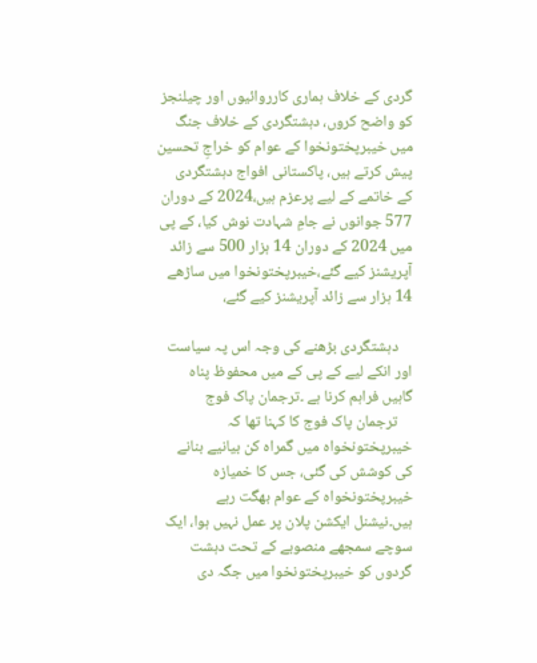گردی کے خلاف ہماری کارروائیوں اور چیلنجز کو واضح کروں، دہشتگردی کے خلاف جنگ میں خیبرپختونخوا کے عوام کو خراجِ تحسین پیش کرتے ہیں، پاکستانی افواج دہشتگردی کے خاتمے کے لیے پرعزم ہیں،2024 کے دوران 577 جوانوں نے جامِ شہادت نوش کیا، کے پی میں 2024 کے دوران 14 ہزار 500 سے زائد آپریشنز کیے گئے،خیبرپختونخوا میں ساڑھے 14 ہزار سے زائد آپریشنز کیے گئے،

    دہشتگردی بڑھنے کی وجہ اس پہ سیاست اور انکے لیے کے پی کے میں محفوظ پناہ گاہیں فراہم کرنا ہے ۔ترجمان پاک فوج
    ترجمان پاک فوج کا کہنا تھا کہ خیبرپختونخواہ میں گمراہ کن بیانیے بنانے کی کوشش کی گئی، جس کا خمیازہ خیبرپختونخواہ کے عوام بھگت رہے ہیں۔نیشنل ایکشن پلان پر عمل نہیں ہوا، ایک سوچے سمجھے منصوبے کے تحت دہشت گردوں کو خیبرپختونخوا میں جگہ دی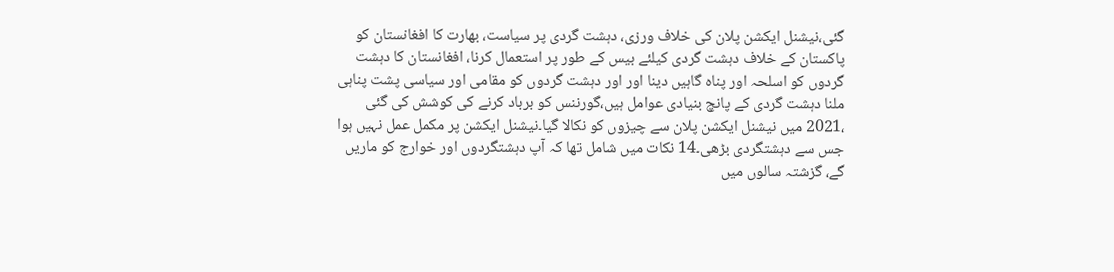گئی،نیشنل ایکشن پلان کی خلاف ورزی، دہشت گردی پر سیاست، بھارت کا افغانستان کو پاکستان کے خلاف دہشت گردی کیلئے بیس کے طور پر استعمال کرنا، افغانستان کا دہشت گردوں کو اسلحہ اور پناہ گاہیں دینا اور اور دہشت گردوں کو مقامی اور سیاسی پشت پناہی ملنا دہشت گردی کے پانچ بنیادی عوامل ہیں،گورننس کو برباد کرنے کی کوشش کی گئی ،2021 میں نیشنل ایکشن پلان سے چیزوں کو نکالا گیا۔نیشنل ایکشن پر مکمل عمل نہیں ہوا جس سے دہشتگردی بڑھی۔14 نکات میں شامل تھا کہ آپ دہشتگردوں اور خوارج کو ماریں گے، گزشتہ سالوں میں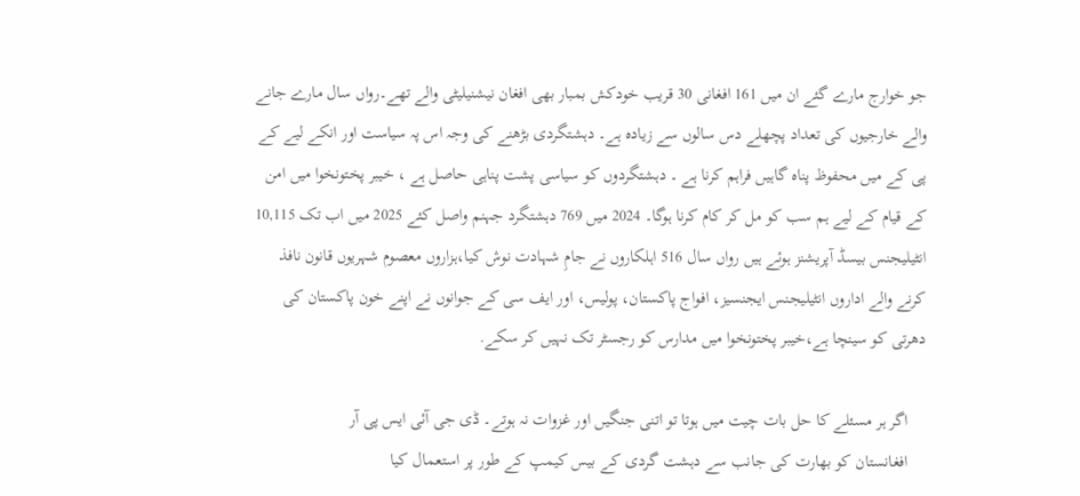جو خوارج مارے گئے ان میں 161 افغانی 30 قریب خودکش بمبار بھی افغان نیشنیلیٹی والے تھے۔رواں سال مارے جانے والے خارجیوں کی تعداد پچھلے دس سالوں سے زیادہ ہے۔ دہشتگردی بڑھنے کی وجہ اس پہ سیاست اور انکے لیے کے پی کے میں محفوظ پناہ گاہیں فراہم کرنا ہے ۔ دہشتگردوں کو سیاسی پشت پناہی حاصل ہے ، خیبر پختونخوا میں امن کے قیام کے لیے ہم سب کو مل کر کام کرنا ہوگا۔ 2024 میں 769 دہشتگرد جہنم واصل کئے 2025 میں اب تک 10,115 انٹیلیجنس بیسڈ آپریشنز ہوئے ہیں رواں سال 516 اہلکاروں نے جامِ شہادت نوش کیا،ہزاروں معصوم شہریوں قانون نافذ کرنے والے اداروں انٹیلیجنس ایجنسیز، افواج پاکستان، پولیس، اور ایف سی کے جوانوں نے اپنے خون پاکستان کی دھرتی کو سینچا ہے،خیبر پختونخوا میں مدارس کو رجسٹر تک نہیں کر سکے.

    اگر ہر مسئلے کا حل بات چیت میں ہوتا تو اتنی جنگیں اور غزوات نہ ہوتے۔ ڈی جی آئی ایس پی آر
    افغانستان کو بھارت کی جانب سے دہشت گردی کے بیس کیمپ کے طور پر استعمال کیا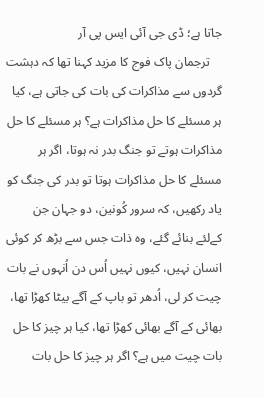جاتا ہے؛ ڈی جی آئی ایس پی آر
    ترجمان پاک فوج کا مزید کہنا تھا کہ دہشت گردوں سے مذاکرات کی بات کی جاتی ہے، کیا ہر مسئلے کا حل مذاکرات ہے؟ ہر مسئلے کا حل مذاکرات ہوتے تو جنگ بدر نہ ہوتا، اگر ہر مسئلے کا حل مذاکرات ہوتا تو بدر کی جنگ کو یاد رکھیں، کہ سرور کُونین، دو جہان جن کےلئے بنائے گئے، وہ ذات جس سے بڑھ کر کوئی انسان نہیں، کیوں نہیں اُس دن اُنہوں نے بات چیت کر لی، اُدھر تو باپ کے آگے بیٹا کھڑا تھا، بھائی کے آگے بھائی کھڑا تھا، کیا ہر چیز کا حل بات چیت میں ہے؟ اگر ہر چیز کا حل بات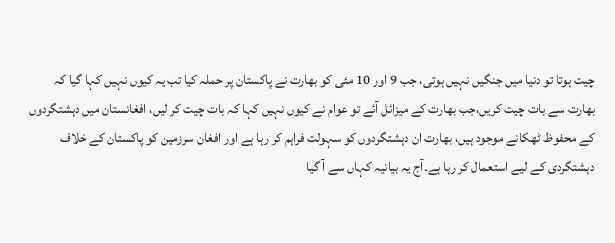چیت ہوتا تو دنیا میں جنگیں نہیں ہوتی، جب 9 اور 10 مئی کو بھارت نے پاکستان پر حملہ کیا تب یہ کیوں نہیں کہا گیا کہ بھارت سے بات چیت کریں،جب بھارت کے میزائل آئے تو عوام نے کیوں نہیں کہا کہ بات چیت کر لیں، افغانستان میں دہشتگردوں کے محفوظ ٹھکانے موجود ہیں، بھارت ان دہشتگردوں کو سہولت فراہم کر رہا ہے اور افغان سرزمین کو پاکستان کے خلاف دہشتگردی کے لیے استعمال کر رہا ہے۔آج یہ بیانیہ کہاں سے آ گیا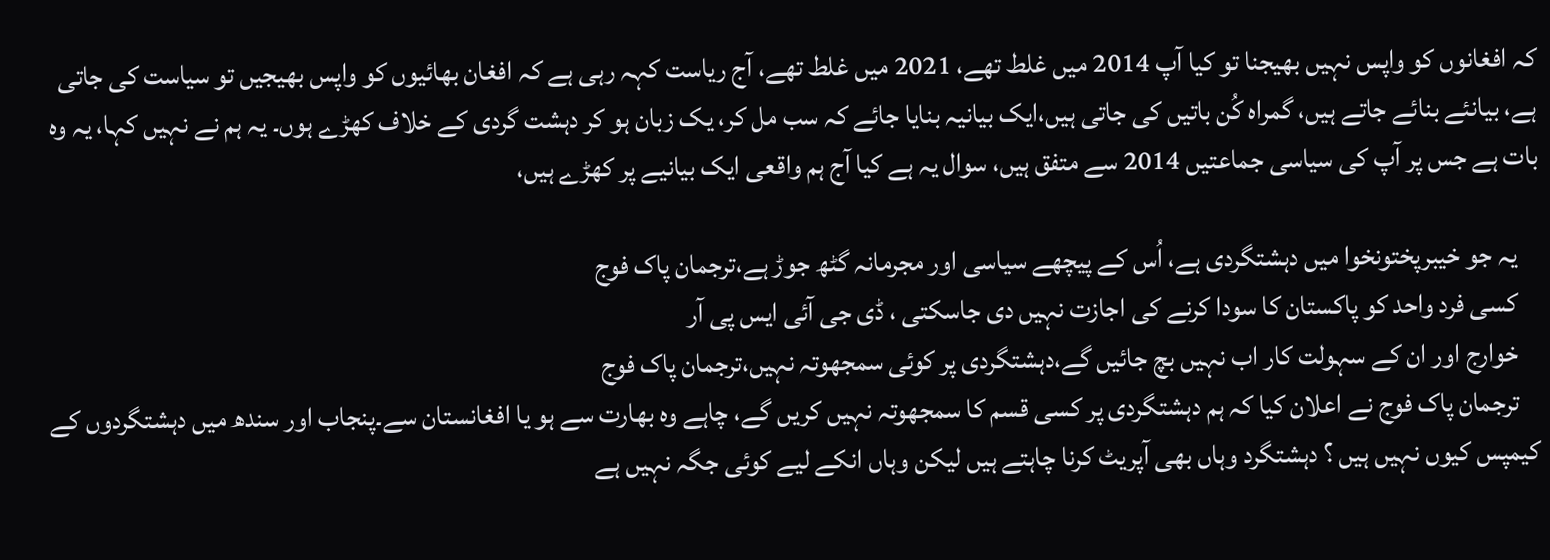کہ افغانوں کو واپس نہیں بھیجنا تو کیا آپ 2014 میں غلط تھے، 2021 میں غلط تھے، آج ریاست کہہ رہی ہے کہ افغان بھائیوں کو واپس بھیجیں تو سیاست کی جاتی ہے، بیانئے بنائے جاتے ہیں، گمراہ کُن باتیں کی جاتی ہیں،ایک بیانیہ بنایا جائے کہ سب مل کر، یک زبان ہو کر دہشت گردی کے خلاف کھڑے ہوں۔ یہ ہم نے نہیں کہا، یہ وہ بات ہے جس پر آپ کی سیاسی جماعتیں 2014 سے متفق ہیں، سوال یہ ہے کیا آج ہم واقعی ایک بیانیے پر کھڑے ہیں،

    یہ جو خیبرپختونخوا میں دہشتگردی ہے، اُس کے پیچھے سیاسی اور مجرمانہ گٹھ جوڑ ہے،ترجمان پاک فوج
    کسی فرد واحد کو پاکستان کا سودا کرنے کی اجازت نہیں دی جاسکتی ، ڈی جی آئی ایس پی آر
    خوارج اور ان کے سہولت کار اب نہیں بچ جائیں گے،دہشتگردی پر کوئی سمجھوتہ نہیں،ترجمان پاک فوج
    ترجمان پاک فوج نے اعلان کیا کہ ہم دہشتگردی پر کسی قسم کا سمجھوتہ نہیں کریں گے، چاہے وہ بھارت سے ہو یا افغانستان سے۔پنجاب اور سندھ میں دہشتگردوں کے کیمپس کیوں نہیں ہیں ؟ دہشتگرد وہاں بھی آپریٹ کرنا چاہتے ہیں لیکن وہاں انکے لیے کوئی جگہ نہیں ہے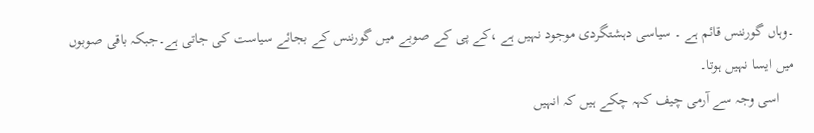۔وہاں گورننس قائم ہے ۔ سیاسی دہشتگردی موجود نہیں ہے ،کے پی کے صوبے میں گورننس کے بجائے سیاست کی جاتی ہے۔جبکہ باقی صوبوں میں ایسا نہیں ہوتا۔
    اسی وجہ سے آرمی چیف کہہ چکے ہیں کہ انہیں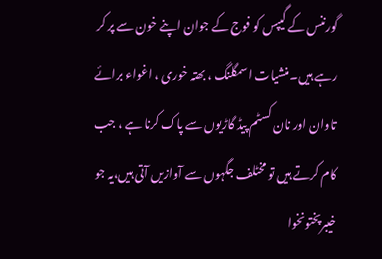گورننس کے گیپس کو فوج کے جوان اپنے خون سے پر کر رہے ہیں۔منشیات اسمگلنگ ، بھتہ خوری ، اغواء برائے تاوان اور نان کسٹم پیڈ گاڑیوں سے پاک کرنا ہے ، جب کام کرتے ہیں تو مخٹلف جگہوں سے آوازیں آتی ہیں،یہ جو خیبرپختونخوا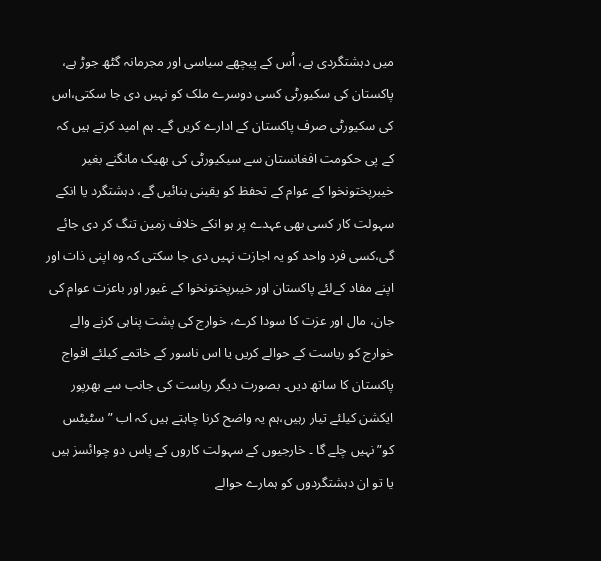میں دہشتگردی ہے، اُس کے پیچھے سیاسی اور مجرمانہ گٹھ جوڑ ہے، پاکستان کی سکیورٹی کسی دوسرے ملک کو نہیں دی جا سکتی،اس کی سکیورٹی صرف پاکستان کے ادارے کریں گے۔ ہم امید کرتے ہیں کہ کے پی حکومت افغانستان سے سیکیورٹی کی بھیک مانگنے بغیر خیبرپختونخوا کے عوام کے تحفظ کو یقینی بنائیں گے، دہشتگرد یا انکے سہولت کار کسی بھی عہدے پر ہو انکے خلاف زمین تنگ کر دی جائے گی،کسی فرد واحد کو یہ اجازت نہیں دی جا سکتی کہ وہ اپنی ذات اور اپنے مفاد کےلئے پاکستان اور خیبرپختونخوا کے غیور اور باعزت عوام کی جان، مال اور عزت کا سودا کرے، خوارج کی پشت پناہی کرنے والے خوارج کو ریاست کے حوالے کریں یا اس ناسور کے خاتمے کیلئے افواج پاکستان کا ساتھ دیں۔ بصورت دیگر ریاست کی جانب سے بھرپور ایکشن کیلئے تیار رہیں،ہم یہ واضح کرنا چاہتے ہیں کہ اب ” سٹیٹس کو” نہیں چلے گا ۔ خارجیوں کے سہولت کاروں کے پاس دو چوائسز ہیں یا تو ان دہشتگردوں کو ہمارے حوالے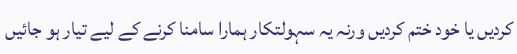کردیں یا خود ختم کردیں ورنہ یہ سہولتکار ہمارا سامنا کرنے کے لیے تیار ہو جائیں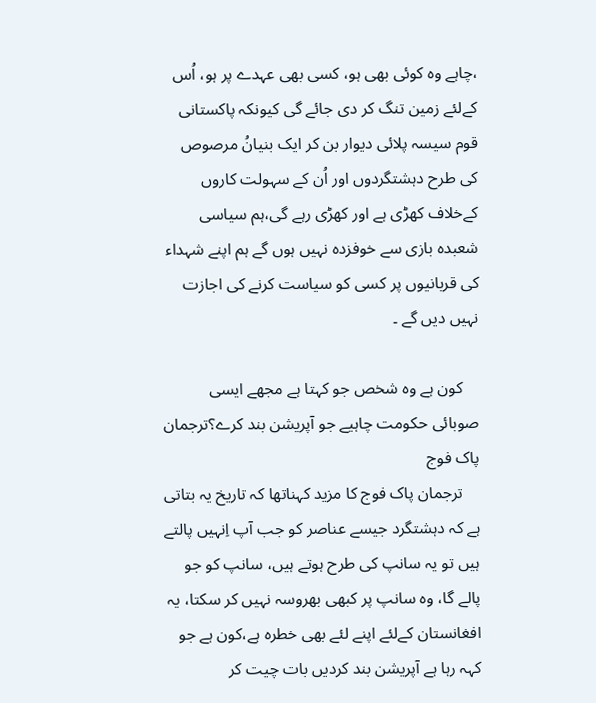،چاہے وہ کوئی بھی ہو، کسی بھی عہدے پر ہو، اُس کےلئے زمین تنگ کر دی جائے گی کیونکہ پاکستانی قوم سیسہ پلائی دیوار بن کر ایک بنیانُ مرصوص کی طرح دہشتگردوں اور اُن کے سہولت کاروں کےخلاف کھڑی ہے اور کھڑی رہے گی،ہم سیاسی شعبدہ بازی سے خوفزدہ نہیں ہوں گے ہم اپنے شہداء کی قربانیوں پر کسی کو سیاست کرنے کی اجازت نہیں دیں گے ۔

    کون ہے وہ شخص جو کہتا ہے مجھے ایسی صوبائی حکومت چاہیے جو آپریشن بند کرے؟ترجمان پاک فوج
    ترجمان پاک فوج کا مزید کہناتھا کہ تاریخ یہ بتاتی ہے کہ دہشتگرد جیسے عناصر کو جب آپ اِنہیں پالتے ہیں تو یہ سانپ کی طرح ہوتے ہیں، سانپ کو جو پالے گا، وہ سانپ پر کبھی بھروسہ نہیں کر سکتا، یہ افغانستان کےلئے اپنے لئے بھی خطرہ ہے،کون ہے جو کہہ رہا ہے آپریشن بند کردیں بات چیت کر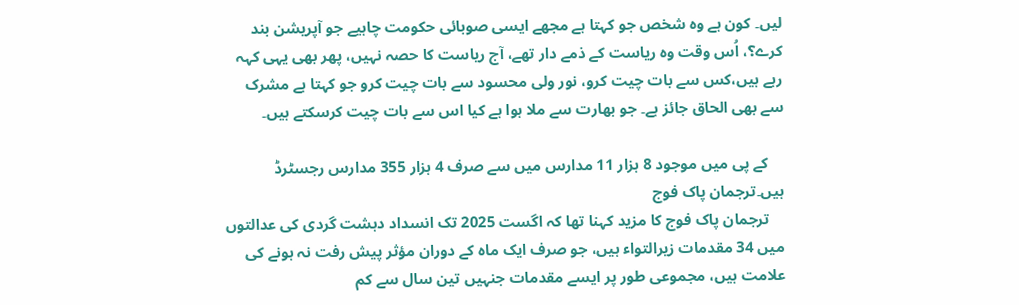لیں۔ کون ہے وہ شخص جو کہتا ہے مجھے ایسی صوبائی حکومت چاہیے جو آپریشن بند کرے؟، اُس وقت وہ ریاست کے ذمے دار تھے، آج ریاست کا حصہ نہیں، پھر بھی یہی کہہ رہے ہیں،کس سے بات چیت کرو، نور ولی محسود سے بات چیت کرو جو کہتا ہے مشرک سے بھی الحاق جائز ہے۔ جو بھارت سے ملا ہوا ہے کیا اس سے بات چیت کرسکتے ہیں۔

    کے پی میں موجود 8 ہزار 11 مدارس میں سے صرف 4 ہزار 355 مدارس رجسٹرڈ ہیں۔ترجمان پاک فوج
    ترجمان پاک فوج کا مزید کہنا تھا کہ اگست 2025 تک انسداد دہشت گردی کی عدالتوں میں 34 مقدمات زیرالتواء ہیں، جو صرف ایک ماہ کے دوران مؤثر پیش رفت نہ ہونے کی علامت ہیں، مجموعی طور پر ایسے مقدمات جنہیں تین سال سے کم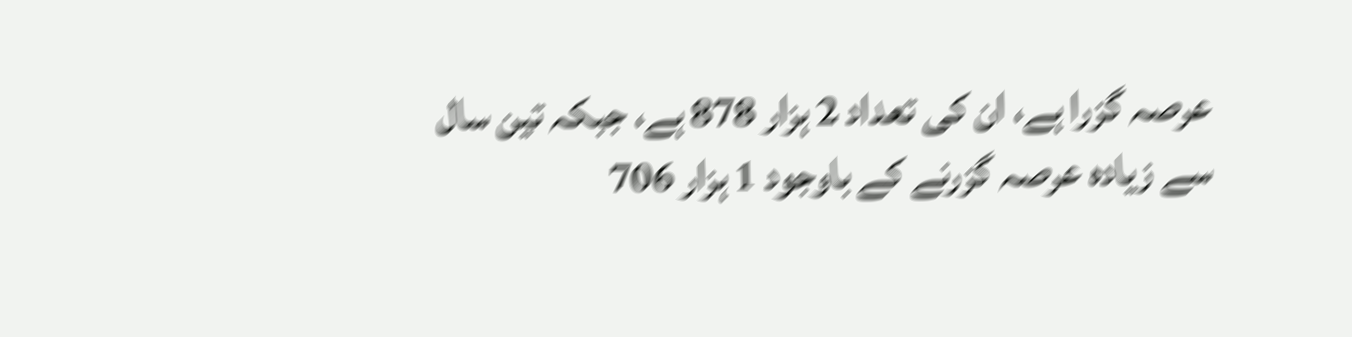عرصہ گزرا ہے، ان کی تعداد 2 ہزار 878 ہے، جبکہ تین سال سے زیادہ عرصہ گزرنے کے باوجود 1 ہزار 706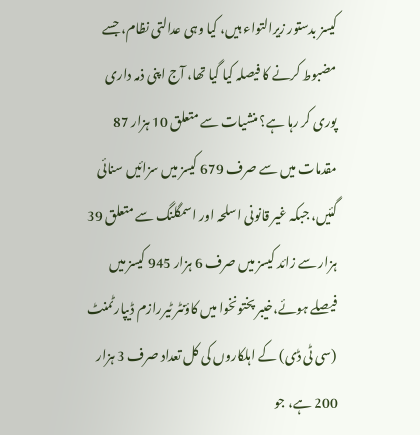کیسز بدستور زیرالتواء ہیں، کیا وہی عدالتی نظام، جسے مضبوط کرنے کا فیصلہ کیا گیا تھا، آج اپنی ذمہ داری پوری کر رہا ہے؟ منشیات سے متعلق 10 ہزار 87 مقدمات میں سے صرف 679 کیسز میں سزائیں سنائی گئیں، جبکہ غیر قانونی اسلحہ اور اسمگلنگ سے متعلق 39 ہزار سے زائد کیسز میں صرف 6 ہزار 945 کیسز میں فیصلے ہوئے،خیبر پختونخوا میں کاؤنٹر ٹیررازم ڈیپارٹمنٹ (سی ٹی ڈی) کے اہلکاروں کی کل تعداد صرف 3 ہزار 200 ہے، جو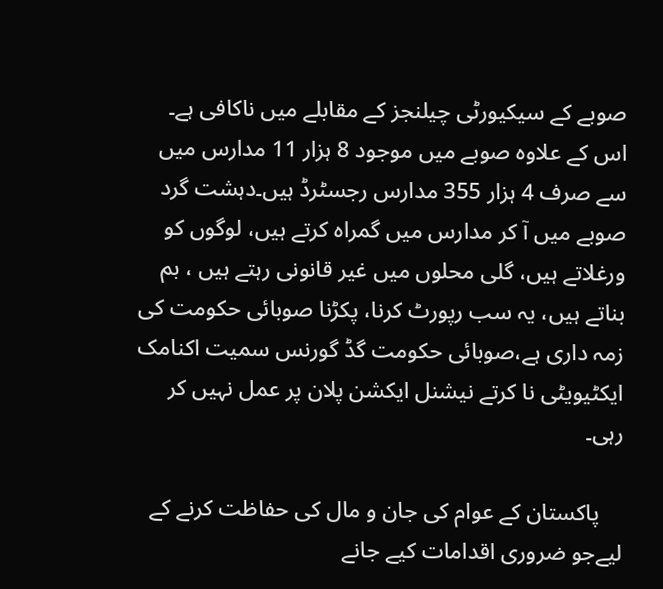صوبے کے سیکیورٹی چیلنجز کے مقابلے میں ناکافی ہے۔ اس کے علاوہ صوبے میں موجود 8 ہزار 11 مدارس میں سے صرف 4 ہزار 355 مدارس رجسٹرڈ ہیں۔دہشت گرد صوبے میں آ کر مدارس میں گمراہ کرتے ہیں، لوگوں کو ورغلاتے ہیں، گلی محلوں میں غیر قانونی رہتے ہیں ، بم بناتے ہیں، یہ سب رپورٹ کرنا، پکڑنا صوبائی حکومت کی زمہ داری ہے،صوبائی حکومت گڈ گورنس سمیت اکنامک ایکٹیویٹی نا کرتے نیشنل ایکشن پلان پر عمل نہیں کر رہی۔

    پاکستان کے عوام کی جان و مال کی حفاظت کرنے کے لیےجو ضروری اقدامات کیے جانے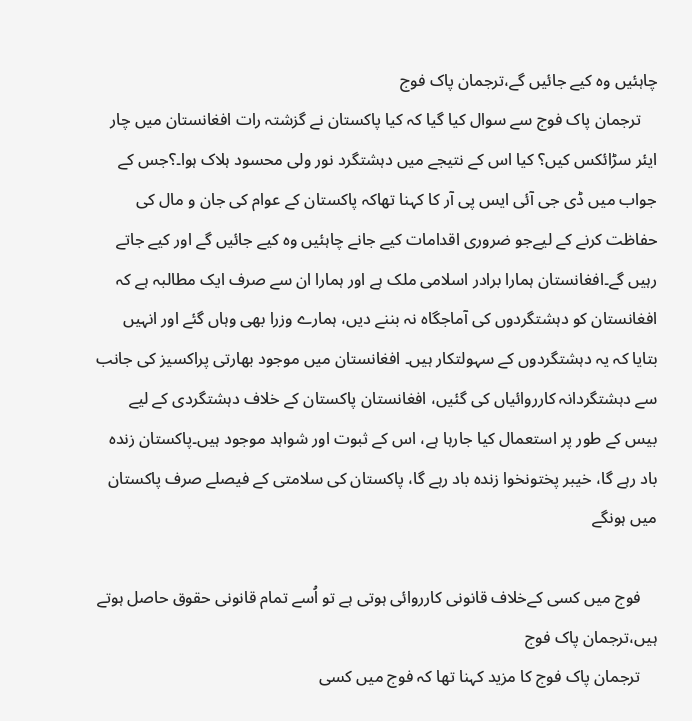چاہئیں وہ کیے جائیں گے،ترجمان پاک فوج
    ترجمان پاک فوج سے سوال کیا گیا کہ کیا پاکستان نے گزشتہ رات افغانستان میں چار ایئر سڑائکس کیں؟ کیا اس کے نتیجے میں دہشتگرد نور ولی محسود ہلاک ہوا۔؟جس کے جواب میں ڈی جی آئی ایس پی آر کا کہنا تھاکہ پاکستان کے عوام کی جان و مال کی حفاظت کرنے کے لیےجو ضروری اقدامات کیے جانے چاہئیں وہ کیے جائیں گے اور کیے جاتے رہیں گے۔افغانستان ہمارا برادر اسلامی ملک ہے اور ہمارا ان سے صرف ایک مطالبہ ہے کہ افغانستان کو دہشتگردوں کی آماجگاہ نہ بننے دیں، ہمارے وزرا بھی وہاں گئے اور انہیں بتایا کہ یہ دہشتگردوں کے سہولتکار ہیں۔ افغانستان میں موجود بھارتی پراکسیز کی جانب سے دہشتگردانہ کارروائیاں کی گئیں، افغانستان پاکستان کے خلاف دہشتگردی کے لیے بیس کے طور پر استعمال کیا جارہا ہے، اس کے ثبوت اور شواہد موجود ہیں۔پاکستان زندہ باد رہے گا، خیبر پختونخوا زندہ باد رہے گا، پاکستان کی سلامتی کے فیصلے صرف پاکستان میں ہونگے

    فوج میں کسی کےخلاف قانونی کارروائی ہوتی ہے تو اُسے تمام قانونی حقوق حاصل ہوتے ہیں،ترجمان پاک فوج
    ترجمان پاک فوج کا مزید کہنا تھا کہ فوج میں کسی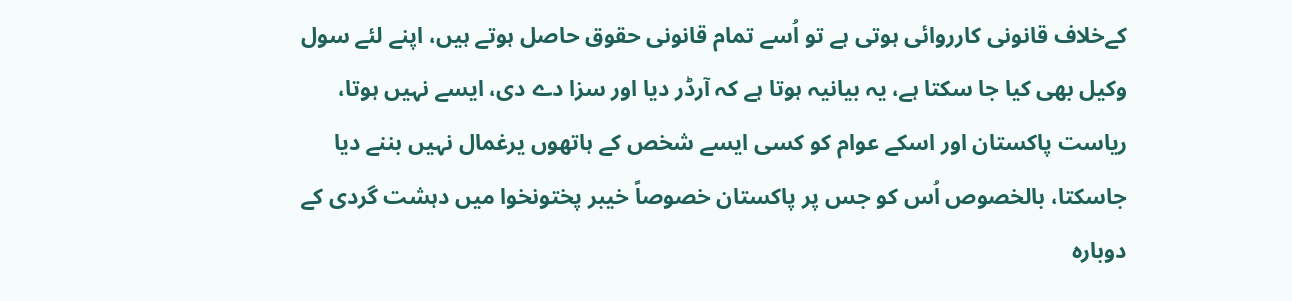کےخلاف قانونی کارروائی ہوتی ہے تو اُسے تمام قانونی حقوق حاصل ہوتے ہیں، اپنے لئے سول وکیل بھی کیا جا سکتا ہے، یہ بیانیہ ہوتا ہے کہ آرڈر دیا اور سزا دے دی، ایسے نہیں ہوتا، ریاست پاکستان اور اسکے عوام کو کسی ایسے شخص کے ہاتھوں یرغمال نہیں بننے دیا جاسکتا، بالخصوص اُس کو جس پر پاکستان خصوصاً خیبر پختونخوا میں دہشت گردی کے دوبارہ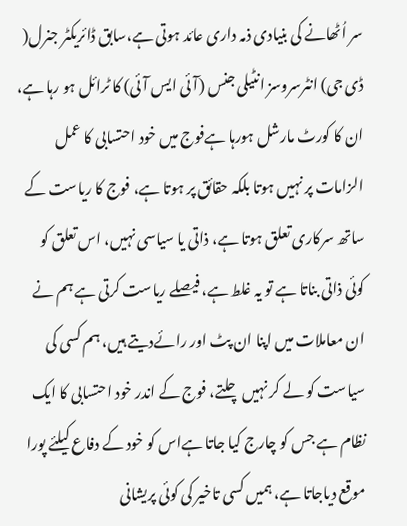سر اُٹھانے کی بنیادی ذمہ داری عائد ہوتی ہے،سابق ڈائریکٹر جنرل( ڈی جی) انٹرسروسز انٹیلی جنس (آئی ایس آئی) کا ٹرائل ہو رہا ہے، ان کا کورٹ مارشل ہورہا ہےفوج میں خود احتسابی کا عمل الزامات پر نہیں ہوتا بلکہ حقائق پر ہوتا ہے، فوج کا ریاست کے ساتھ سرکاری تعلق ہوتا ہے، ذاتی یا سیاسی نہیں، اس تعلق کو کوئی ذاتی بناتا ہے تو یہ غلط ہے، فیصلے ریاست کرتی ہے ہم نے ان معاملات میں اپنا ان پٹ اور رائےدیتے ہیں، ہم کسی کی سیاست کو لے کر نہیں چلتے، فوج کے اندر خود احتسابی کا ایک نظام ہے جس کو چارج کیا جاتا ہےاس کو خود کے دفاع کیلئے پورا موقع دیاجاتا ہے، ہمیں کسی تاخیر کی کوئی پریشانی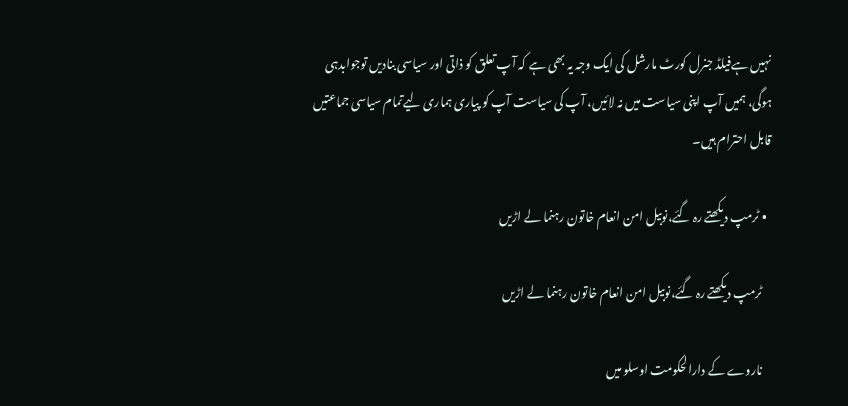نہیں ہےفیلڈ جنرل کورٹ مارشل کی ایک وجہ یہ بھی ہے کہ آپ تعلق کو ذاتی اور سیاسی بنادیں توجوابدہی ہوگی، ہمیں آپ اپنی سیاست میں نہ لائیں، آپ کی سیاست آپ کو پیاری ہماری لیےتمام سیاسی جماعتیں قابل احترام ہیں۔

  • ٹرمپ دیکھتے رہ گئے،نوبیل امن انعام خاتون رہنما لے اڑیں

    ٹرمپ دیکھتے رہ گئے،نوبیل امن انعام خاتون رہنما لے اڑیں

    ناروے کے دارالحکومت اوسلو میں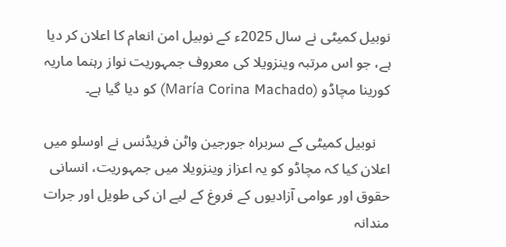نوبیل کمیٹی نے سال 2025ء کے نوبیل امن انعام کا اعلان کر دیا ہے، جو اس مرتبہ وینزویلا کی معروف جمہوریت نواز رہنما ماریہ کورینا مچاڈو (María Corina Machado) کو دیا گیا ہے۔

    نوبیل کمیٹی کے سربراہ جورجین واٹن فریڈنس نے اوسلو میں اعلان کیا کہ مچاڈو کو یہ اعزاز وینزویلا میں جمہوریت، انسانی حقوق اور عوامی آزادیوں کے فروغ کے لیے ان کی طویل اور جرات مندانہ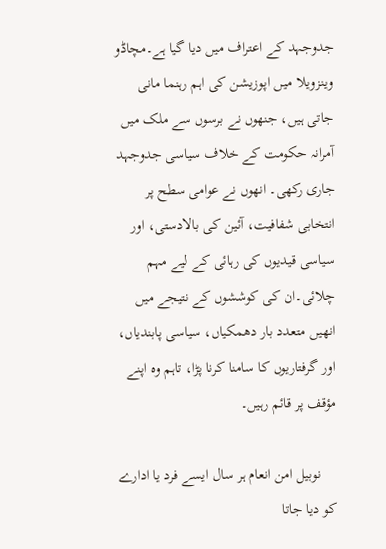جدوجہد کے اعتراف میں دیا گیا ہے۔مچاڈو وینزویلا میں اپوزیشن کی اہم رہنما مانی جاتی ہیں، جنھوں نے برسوں سے ملک میں آمرانہ حکومت کے خلاف سیاسی جدوجہد جاری رکھی۔ انھوں نے عوامی سطح پر انتخابی شفافیت، آئین کی بالادستی، اور سیاسی قیدیوں کی رہائی کے لیے مہم چلائی۔ان کی کوششوں کے نتیجے میں انھیں متعدد بار دھمکیاں، سیاسی پابندیاں، اور گرفتاریوں کا سامنا کرنا پڑا، تاہم وہ اپنے مؤقف پر قائم رہیں۔

    نوبیل امن انعام ہر سال ایسے فرد یا ادارے کو دیا جاتا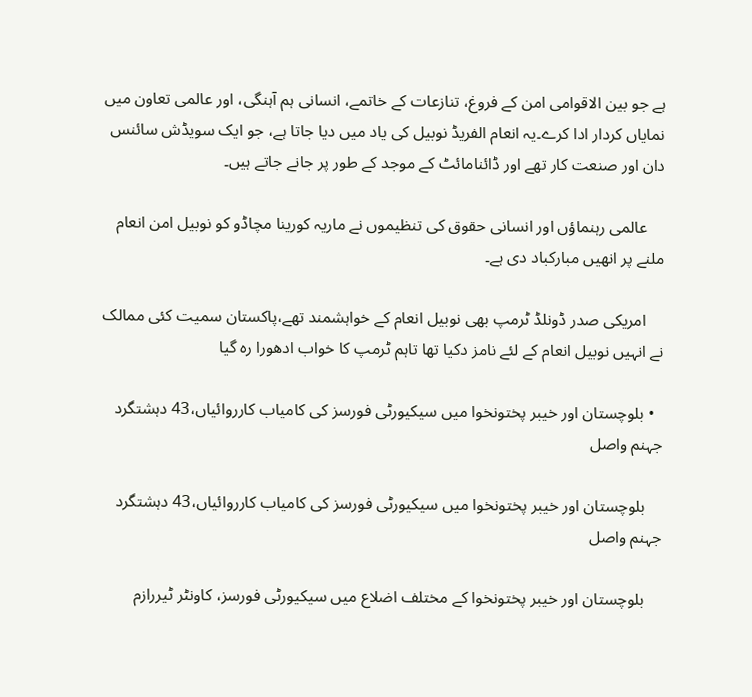ہے جو بین الاقوامی امن کے فروغ، تنازعات کے خاتمے، انسانی ہم آہنگی، اور عالمی تعاون میں نمایاں کردار ادا کرے۔یہ انعام الفریڈ نوبیل کی یاد میں دیا جاتا ہے، جو ایک سویڈش سائنس دان اور صنعت کار تھے اور ڈائنامائٹ کے موجد کے طور پر جانے جاتے ہیں۔

    عالمی رہنماؤں اور انسانی حقوق کی تنظیموں نے ماریہ کورینا مچاڈو کو نوبیل امن انعام ملنے پر انھیں مبارکباد دی ہے۔

    امریکی صدر ڈونلڈ ٹرمپ بھی نوبیل انعام کے خواہشمند تھے،پاکستان سمیت کئی ممالک نے انہیں نوبیل انعام کے لئے نامز دکیا تھا تاہم ٹرمپ کا خواب ادھورا رہ گیا

  • بلوچستان اور خیبر پختونخوا میں سیکیورٹی فورسز کی کامیاب کارروائیاں،43 دہشتگرد جہنم واصل

    بلوچستان اور خیبر پختونخوا میں سیکیورٹی فورسز کی کامیاب کارروائیاں،43 دہشتگرد جہنم واصل

    بلوچستان اور خیبر پختونخوا کے مختلف اضلاع میں سیکیورٹی فورسز، کاونٹر ٹیررازم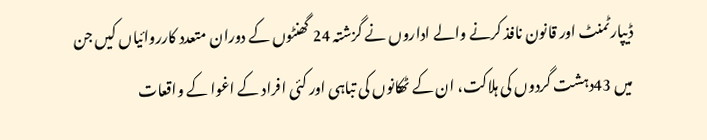ڈیپارٹمنٹ اور قانون نافذ کرنے والے اداروں نے گزشتہ 24 گھنٹوں کے دوران متعدد کارروائیاں کیں جن میں 43دہشت گردوں کی ہلاکت، ان کے ٹھکانوں کی تباہی اور کئی افراد کے اغوا کے واقعات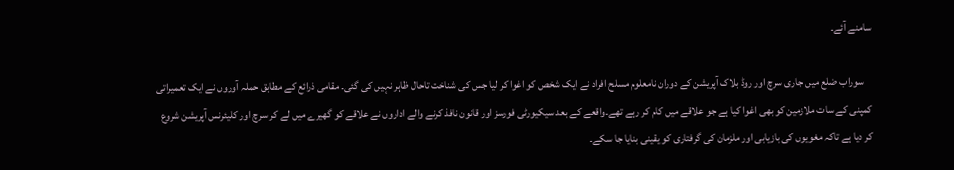سامنے آئے۔

    سوراب ضلع میں جاری سرچ اور روڈ بلاک آپریشن کے دوران نامعلوم مسلح افراد نے ایک شخص کو اغوا کر لیا جس کی شناخت تاحال ظاہر نہیں کی گئی۔ مقامی ذرائع کے مطابق حملہ آوروں نے ایک تعمیراتی کمپنی کے سات ملازمین کو بھی اغوا کیا ہے جو علاقے میں کام کر رہے تھے۔واقعے کے بعد سیکیورٹی فورسز اور قانون نافذ کرنے والے اداروں نے علاقے کو گھیرے میں لے کر سرچ اور کلیئرنس آپریشن شروع کر دیا ہے تاکہ مغویوں کی بازیابی اور ملزمان کی گرفتاری کو یقینی بنایا جا سکے۔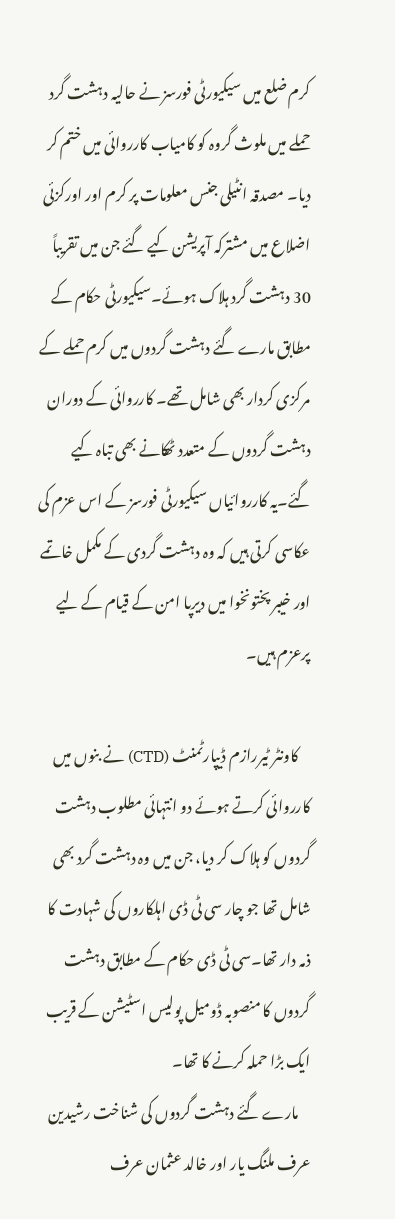کرم ضلع میں سیکیورٹی فورسز نے حالیہ دہشت گرد حملے میں ملوث گروہ کو کامیاب کارروائی میں ختم کر دیا۔ مصدقہ انٹیلی جنس معلومات پر کرم اور اورکزئی اضلاع میں مشترکہ آپریشن کیے گئے جن میں تقریباً 30 دہشت گرد ہلاک ہوئے۔سیکیورٹی حکام کے مطابق مارے گئے دہشت گردوں میں کرم حملے کے مرکزی کردار بھی شامل تھے۔ کارروائی کے دوران دہشت گردوں کے متعدد ٹھکانے بھی تباہ کیے گئے۔یہ کارروائیاں سیکیورٹی فورسز کے اس عزم کی عکاسی کرتی ہیں کہ وہ دہشت گردی کے مکمل خاتمے اور خیبر پختونخوا میں دیرپا امن کے قیام کے لیے پرعزم ہیں۔

    کاونٹر ٹیررازم ڈیپارٹمنٹ (CTD) نے بنوں میں کارروائی کرتے ہوئے دو انتہائی مطلوب دہشت گردوں کو ہلاک کر دیا، جن میں وہ دہشت گرد بھی شامل تھا جو چار سی ٹی ڈی اہلکاروں کی شہادت کا ذمہ دار تھا۔سی ٹی ڈی حکام کے مطابق دہشت گردوں کا منصوبہ ڈومیل پولیس اسٹیشن کے قریب ایک بڑا حملہ کرنے کا تھا۔
    مارے گئے دہشت گردوں کی شناخت رشیدین عرف ملنگ یار اور خالد عثمان عرف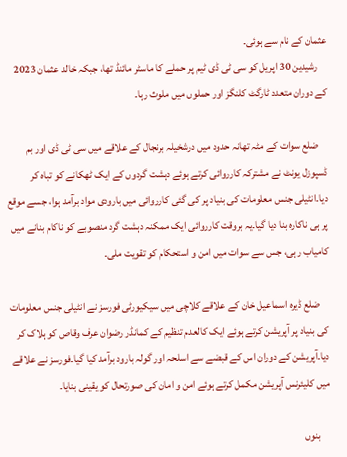عثمان کے نام سے ہوئی۔
    رشیدین 30 اپریل کو سی ٹی ڈی ٹیم پر حملے کا ماسٹر مائنڈ تھا، جبکہ خالد عثمان 2023 کے دوران متعدد ٹارگٹ کلنگز اور حملوں میں ملوث رہا۔

    ضلع سوات کے مٹہ تھانہ حدود میں درشخیلہ برنجال کے علاقے میں سی ٹی ڈی اور بم ڈسپوزل یونٹ نے مشترکہ کارروائی کرتے ہوئے دہشت گردوں کے ایک ٹھکانے کو تباہ کر دیا۔انٹیلی جنس معلومات کی بنیاد پر کی گئی کارروائی میں بارودی مواد برآمد ہوا، جسے موقع پر ہی ناکارہ بنا دیا گیا۔یہ بروقت کارروائی ایک ممکنہ دہشت گرد منصوبے کو ناکام بنانے میں کامیاب رہی، جس سے سوات میں امن و استحکام کو تقویت ملی۔

    ضلع ڈیرہ اسماعیل خان کے علاقے کلاچی میں سیکیورٹی فورسز نے انٹیلی جنس معلومات کی بنیاد پر آپریشن کرتے ہوئے ایک کالعدم تنظیم کے کمانڈر رضوان عرف وقاص کو ہلاک کر دیا۔آپریشن کے دوران اس کے قبضے سے اسلحہ اور گولہ بارود برآمد کیا گیا۔فورسز نے علاقے میں کلیئرنس آپریشن مکمل کرتے ہوئے امن و امان کی صورتحال کو یقینی بنایا۔

    بنوں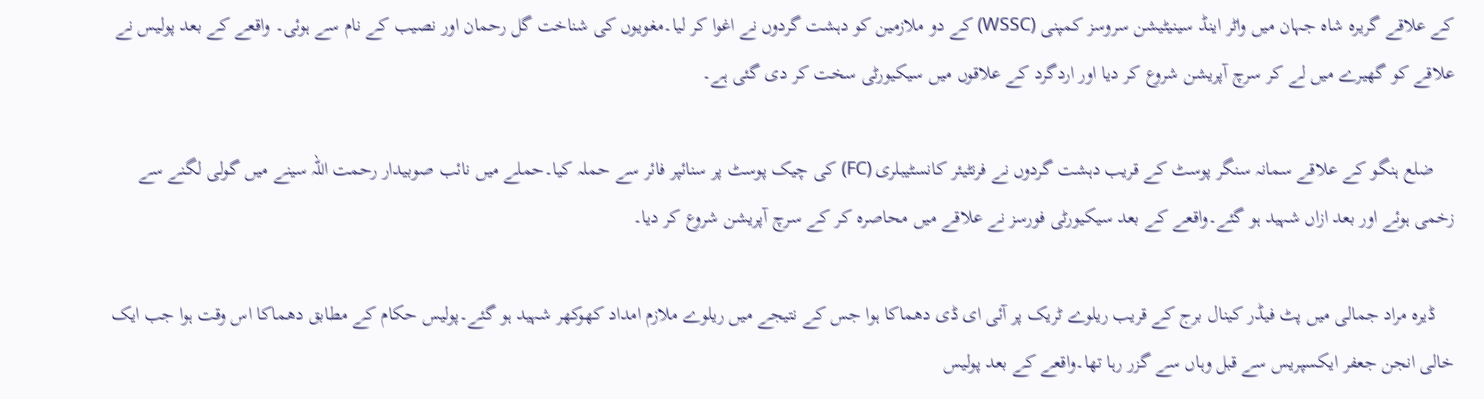کے علاقے گریرہ شاہ جہان میں واٹر اینڈ سینیٹیشن سروسز کمپنی (WSSC) کے دو ملازمین کو دہشت گردوں نے اغوا کر لیا۔مغویوں کی شناخت گل رحمان اور نصیب کے نام سے ہوئی۔ واقعے کے بعد پولیس نے علاقے کو گھیرے میں لے کر سرچ آپریشن شروع کر دیا اور اردگرد کے علاقوں میں سیکیورٹی سخت کر دی گئی ہے۔

    ضلع ہنگو کے علاقے سمانہ سنگر پوسٹ کے قریب دہشت گردوں نے فرنٹیئر کانسٹیبلری (FC) کی چیک پوسٹ پر سنائپر فائر سے حملہ کیا۔حملے میں نائب صوبیدار رحمت اللہ سینے میں گولی لگنے سے زخمی ہوئے اور بعد ازاں شہید ہو گئے۔واقعے کے بعد سیکیورٹی فورسز نے علاقے میں محاصرہ کر کے سرچ آپریشن شروع کر دیا۔

    ڈیرہ مراد جمالی میں پٹ فیڈر کینال برج کے قریب ریلوے ٹریک پر آئی ای ڈی دھماکا ہوا جس کے نتیجے میں ریلوے ملازم امداد کھوکھر شہید ہو گئے۔پولیس حکام کے مطابق دھماکا اس وقت ہوا جب ایک خالی انجن جعفر ایکسپریس سے قبل وہاں سے گزر رہا تھا۔واقعے کے بعد پولیس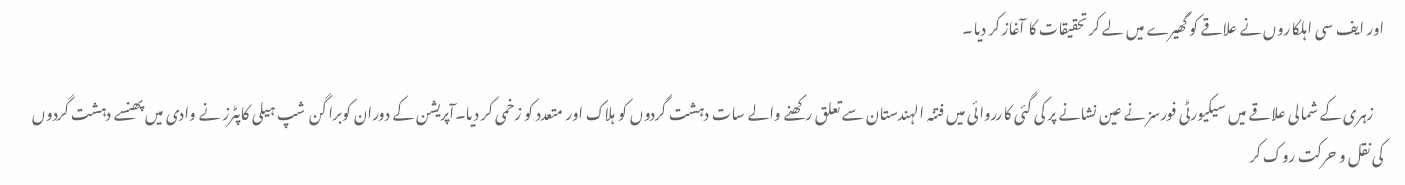اور ایف سی اہلکاروں نے علاقے کو گھیرے میں لے کر تحقیقات کا آغاز کر دیا۔

    زہری کے شمالی علاقے میں سیکیورٹی فورسز نے عین نشانے پر کی گئی کارروائی میں فتنہ الہندستان سے تعلق رکھنے والے سات دہشت گردوں کو ہلاک اور متعدد کو زخمی کر دیا۔آپریشن کے دوران کوبرا گن شپ ہیلی کاپٹرز نے وادی میں پھنسے دہشت گردوں کی نقل و حرکت روک کر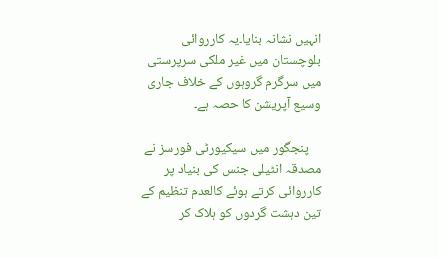انہیں نشانہ بنایا۔یہ کارروائی بلوچستان میں غیر ملکی سرپرستی میں سرگرم گروہوں کے خلاف جاری وسیع آپریشن کا حصہ ہے۔

    پنجگور میں سیکیورٹی فورسز نے مصدقہ انٹیلی جنس کی بنیاد پر کارروائی کرتے ہوئے کالعدم تنظیم کے تین دہشت گردوں کو ہلاک کر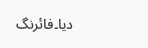دیا۔فائرنگ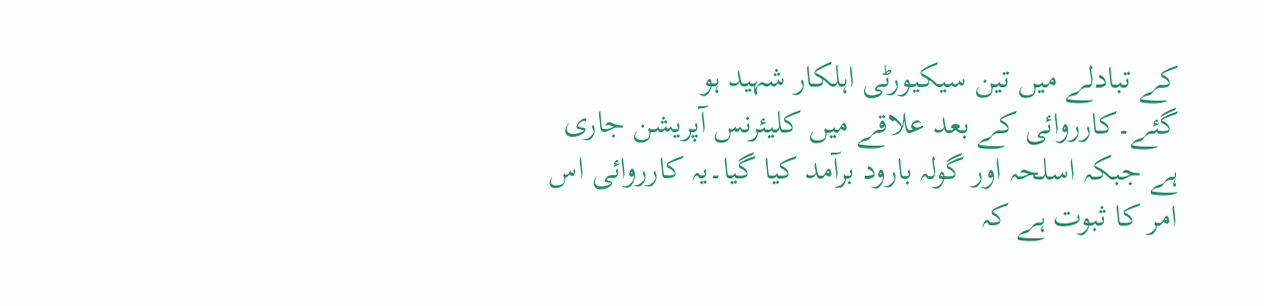کے تبادلے میں تین سیکیورٹی اہلکار شہید ہو گئے۔کارروائی کے بعد علاقے میں کلیئرنس آپریشن جاری ہے جبکہ اسلحہ اور گولہ بارود برآمد کیا گیا۔یہ کارروائی اس امر کا ثبوت ہے کہ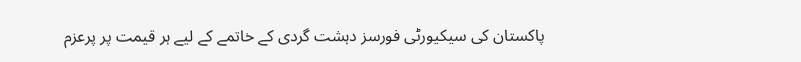پاکستان کی سیکیورٹی فورسز دہشت گردی کے خاتمے کے لیے ہر قیمت پر پرعزم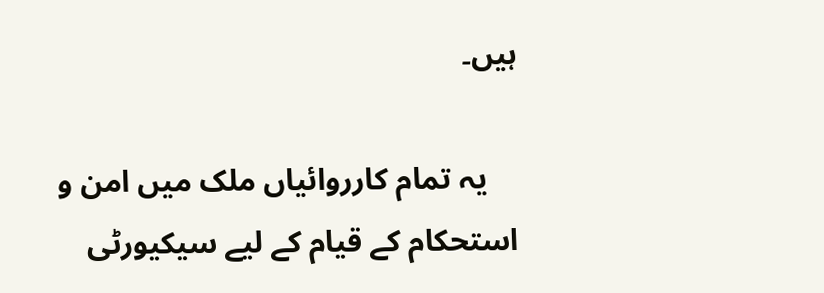ہیں۔

    یہ تمام کارروائیاں ملک میں امن و استحکام کے قیام کے لیے سیکیورٹی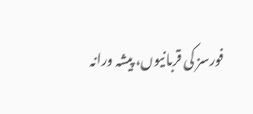فورسز کی قربانیوں، پیشہ ورانہ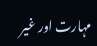مہارت اور غیر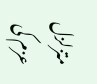متزلزل عزم کی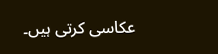عکاسی کرتی ہیں۔